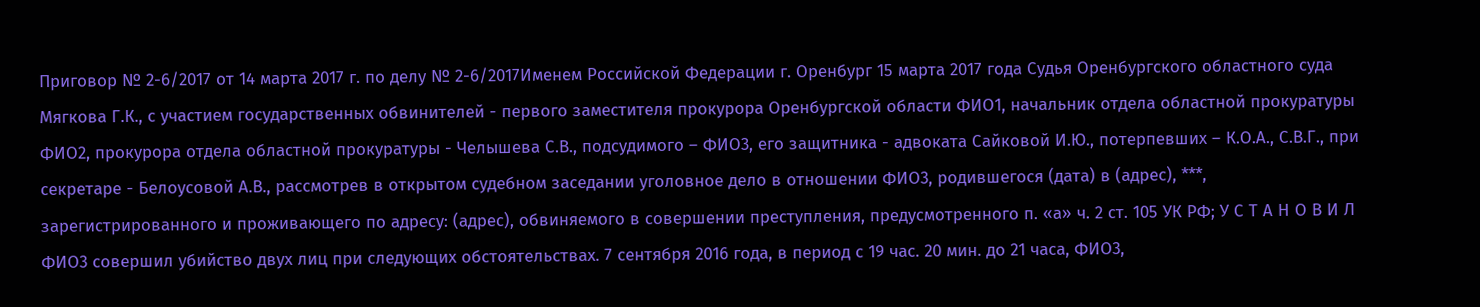Приговор № 2-6/2017 от 14 марта 2017 г. по делу № 2-6/2017Именем Российской Федерации г. Оренбург 15 марта 2017 года Судья Оренбургского областного суда Мягкова Г.К., с участием государственных обвинителей - первого заместителя прокурора Оренбургской области ФИО1, начальник отдела областной прокуратуры ФИО2, прокурора отдела областной прокуратуры - Челышева С.В., подсудимого – ФИО3, его защитника - адвоката Сайковой И.Ю., потерпевших – К.О.А., С.В.Г., при секретаре - Белоусовой А.В., рассмотрев в открытом судебном заседании уголовное дело в отношении ФИО3, родившегося (дата) в (адрес), ***, зарегистрированного и проживающего по адресу: (адрес), обвиняемого в совершении преступления, предусмотренного п. «а» ч. 2 ст. 105 УК РФ; У С Т А Н О В И Л ФИО3 совершил убийство двух лиц при следующих обстоятельствах. 7 сентября 2016 года, в период с 19 час. 20 мин. до 21 часа, ФИО3,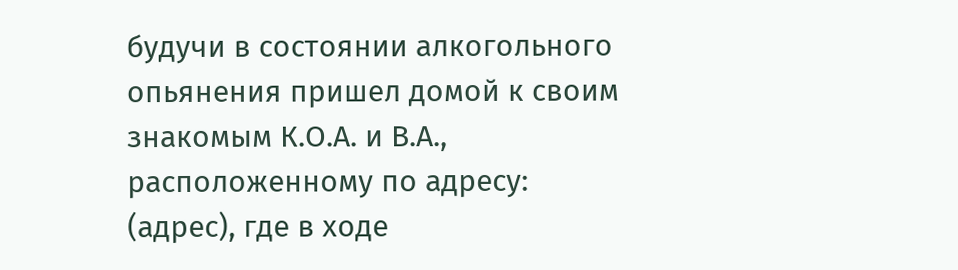будучи в состоянии алкогольного опьянения пришел домой к своим знакомым К.О.А. и В.А., расположенному по адресу: (адрес), где в ходе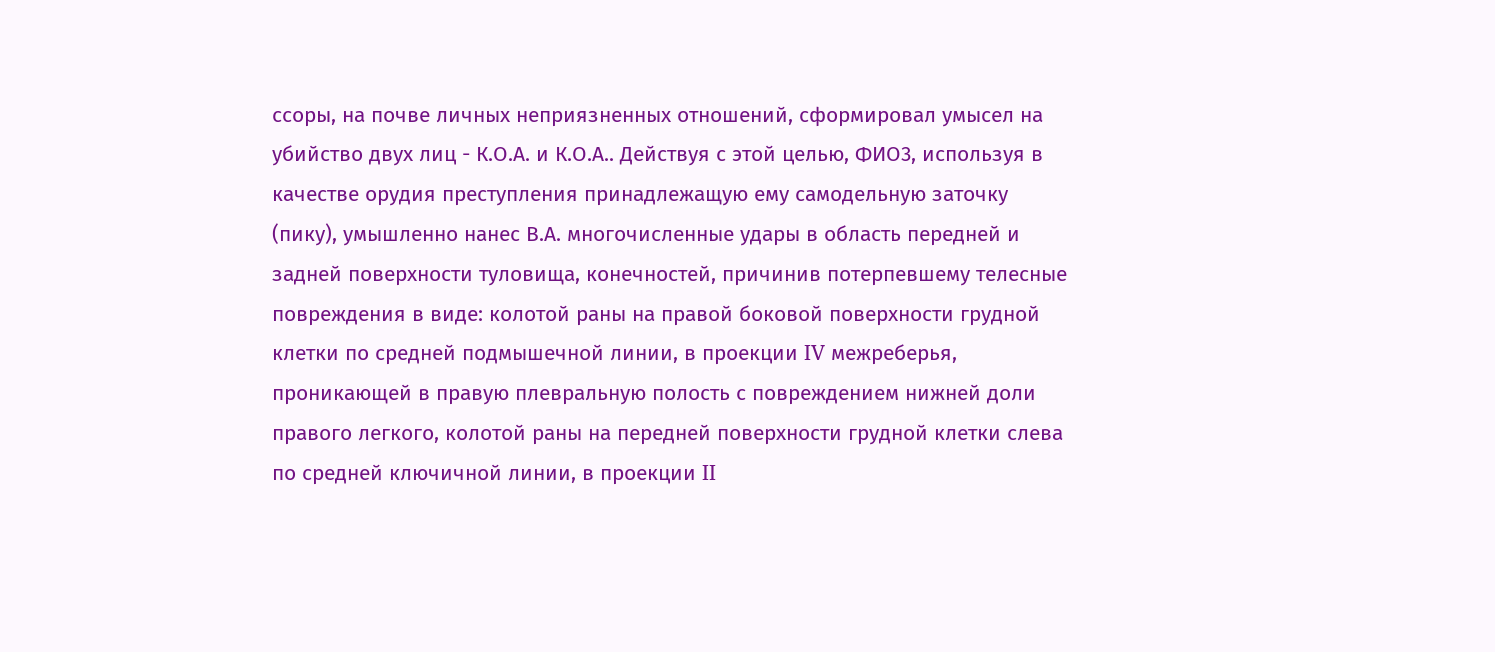ссоры, на почве личных неприязненных отношений, сформировал умысел на убийство двух лиц - К.О.А. и К.О.А.. Действуя с этой целью, ФИО3, используя в качестве орудия преступления принадлежащую ему самодельную заточку (пику), умышленно нанес В.А. многочисленные удары в область передней и задней поверхности туловища, конечностей, причинив потерпевшему телесные повреждения в виде: колотой раны на правой боковой поверхности грудной клетки по средней подмышечной линии, в проекции IV межреберья, проникающей в правую плевральную полость с повреждением нижней доли правого легкого, колотой раны на передней поверхности грудной клетки слева по средней ключичной линии, в проекции II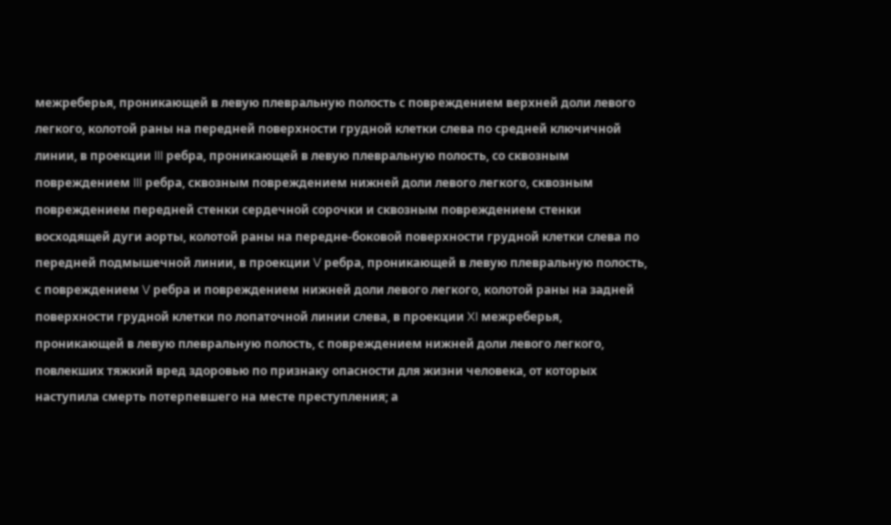межреберья, проникающей в левую плевральную полость с повреждением верхней доли левого легкого, колотой раны на передней поверхности грудной клетки слева по средней ключичной линии, в проекции III ребра, проникающей в левую плевральную полость, со сквозным повреждением III ребра, сквозным повреждением нижней доли левого легкого, сквозным повреждением передней стенки сердечной сорочки и сквозным повреждением стенки восходящей дуги аорты, колотой раны на передне-боковой поверхности грудной клетки слева по передней подмышечной линии, в проекции V ребра, проникающей в левую плевральную полость, с повреждением V ребра и повреждением нижней доли левого легкого, колотой раны на задней поверхности грудной клетки по лопаточной линии слева, в проекции XI межреберья, проникающей в левую плевральную полость, с повреждением нижней доли левого легкого, повлекших тяжкий вред здоровью по признаку опасности для жизни человека, от которых наступила смерть потерпевшего на месте преступления; а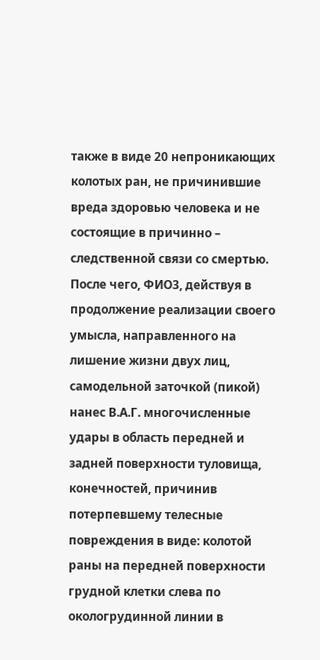также в виде 20 непроникающих колотых ран, не причинившие вреда здоровью человека и не состоящие в причинно – следственной связи со смертью. После чего, ФИО3, действуя в продолжение реализации своего умысла, направленного на лишение жизни двух лиц, самодельной заточкой (пикой) нанес В.А.Г. многочисленные удары в область передней и задней поверхности туловища, конечностей, причинив потерпевшему телесные повреждения в виде: колотой раны на передней поверхности грудной клетки слева по окологрудинной линии в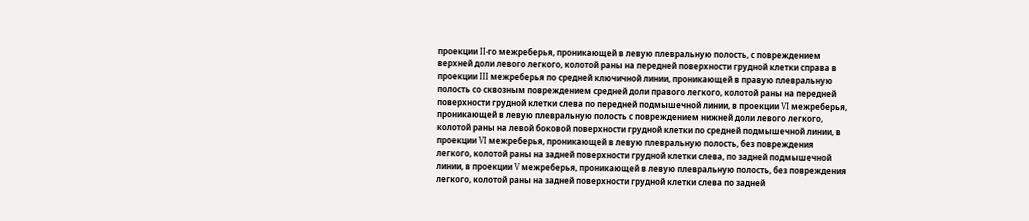проекции II-го межреберья, проникающей в левую плевральную полость, с повреждением верхней доли левого легкого, колотой раны на передней поверхности грудной клетки справа в проекции III межреберья по средней ключичной линии, проникающей в правую плевральную полость со сквозным повреждением средней доли правого легкого, колотой раны на передней поверхности грудной клетки слева по передней подмышечной линии, в проекции VI межреберья, проникающей в левую плевральную полость с повреждением нижней доли левого легкого, колотой раны на левой боковой поверхности грудной клетки по средней подмышечной линии, в проекции VI межреберья, проникающей в левую плевральную полость, без повреждения легкого, колотой раны на задней поверхности грудной клетки слева, по задней подмышечной линии, в проекции V межреберья, проникающей в левую плевральную полость, без повреждения легкого, колотой раны на задней поверхности грудной клетки слева по задней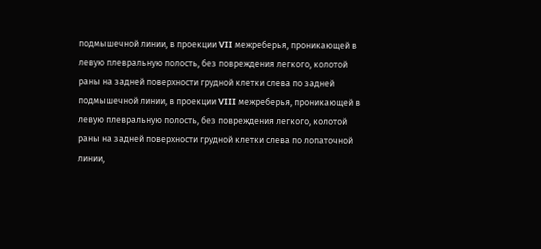подмышечной линии, в проекции VII межреберья, проникающей в левую плевральную полость, без повреждения легкого, колотой раны на задней поверхности грудной клетки слева по задней подмышечной линии, в проекции VIII межреберья, проникающей в левую плевральную полость, без повреждения легкого, колотой раны на задней поверхности грудной клетки слева по лопаточной линии,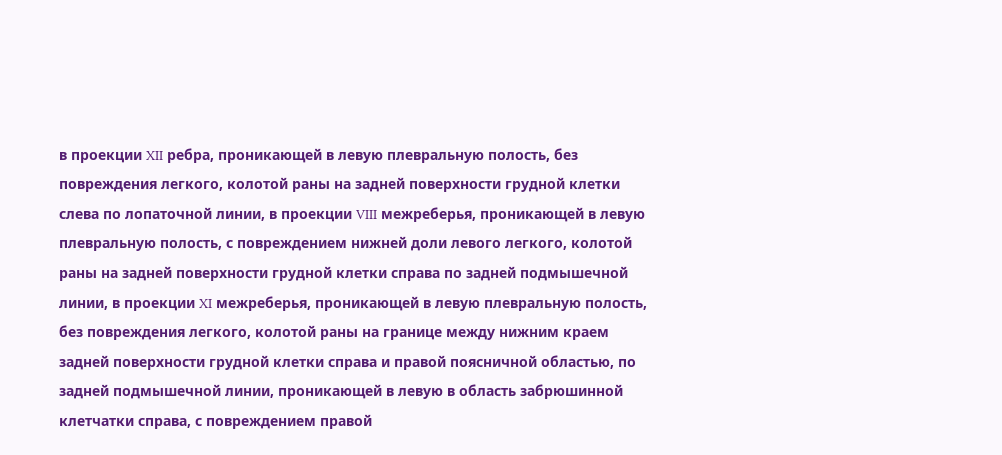в проекции XII ребра, проникающей в левую плевральную полость, без повреждения легкого, колотой раны на задней поверхности грудной клетки слева по лопаточной линии, в проекции VIII межреберья, проникающей в левую плевральную полость, с повреждением нижней доли левого легкого, колотой раны на задней поверхности грудной клетки справа по задней подмышечной линии, в проекции XI межреберья, проникающей в левую плевральную полость, без повреждения легкого, колотой раны на границе между нижним краем задней поверхности грудной клетки справа и правой поясничной областью, по задней подмышечной линии, проникающей в левую в область забрюшинной клетчатки справа, с повреждением правой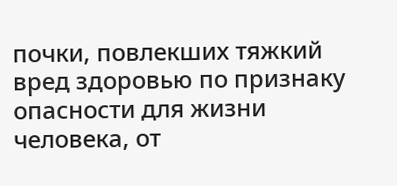почки, повлекших тяжкий вред здоровью по признаку опасности для жизни человека, от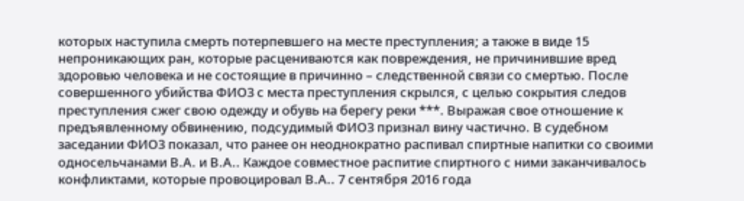которых наступила смерть потерпевшего на месте преступления; а также в виде 15 непроникающих ран, которые расцениваются как повреждения, не причинившие вред здоровью человека и не состоящие в причинно – следственной связи со смертью. После совершенного убийства ФИО3 с места преступления скрылся, с целью сокрытия следов преступления сжег свою одежду и обувь на берегу реки ***. Выражая свое отношение к предъявленному обвинению, подсудимый ФИО3 признал вину частично. В судебном заседании ФИО3 показал, что ранее он неоднократно распивал спиртные напитки со своими односельчанами В.А. и В.А.. Каждое совместное распитие спиртного с ними заканчивалось конфликтами, которые провоцировал В.А.. 7 сентября 2016 года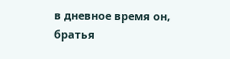в дневное время он, братья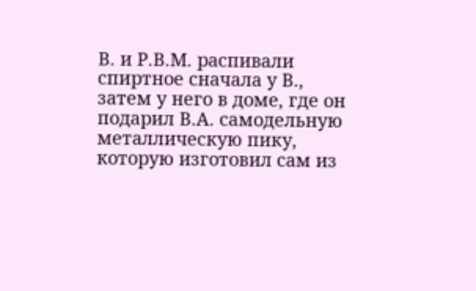В. и Р.В.М. распивали спиртное сначала у В., затем у него в доме, где он подарил В.А. самодельную металлическую пику, которую изготовил сам из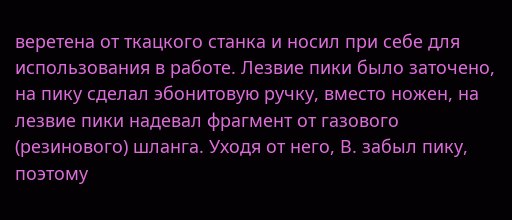веретена от ткацкого станка и носил при себе для использования в работе. Лезвие пики было заточено, на пику сделал эбонитовую ручку, вместо ножен, на лезвие пики надевал фрагмент от газового (резинового) шланга. Уходя от него, В. забыл пику, поэтому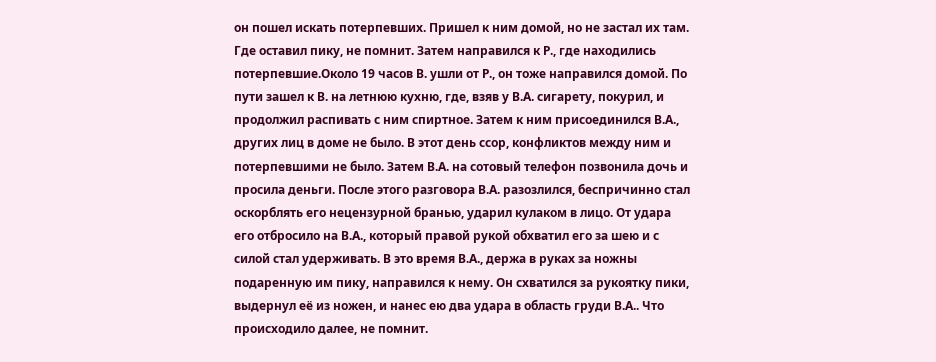он пошел искать потерпевших. Пришел к ним домой, но не застал их там. Где оставил пику, не помнит. Затем направился к Р., где находились потерпевшие.Около 19 часов В. ушли от Р., он тоже направился домой. По пути зашел к В. на летнюю кухню, где, взяв у В.А. сигарету, покурил, и продолжил распивать с ним спиртное. Затем к ним присоединился В.А., других лиц в доме не было. В этот день ссор, конфликтов между ним и потерпевшими не было. Затем В.А. на сотовый телефон позвонила дочь и просила деньги. После этого разговора В.А. разозлился, беспричинно стал оскорблять его нецензурной бранью, ударил кулаком в лицо. От удара его отбросило на В.А., который правой рукой обхватил его за шею и с силой стал удерживать. В это время В.А., держа в руках за ножны подаренную им пику, направился к нему. Он схватился за рукоятку пики, выдернул её из ножен, и нанес ею два удара в область груди В.А.. Что происходило далее, не помнит.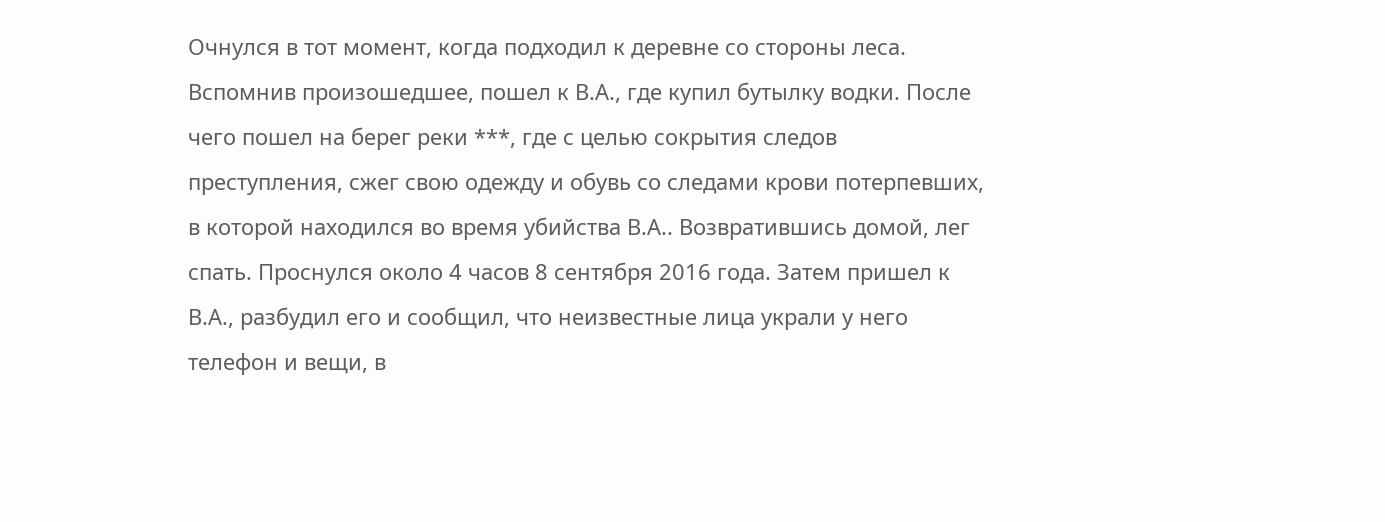Очнулся в тот момент, когда подходил к деревне со стороны леса. Вспомнив произошедшее, пошел к В.А., где купил бутылку водки. После чего пошел на берег реки ***, где с целью сокрытия следов преступления, сжег свою одежду и обувь со следами крови потерпевших, в которой находился во время убийства В.А.. Возвратившись домой, лег спать. Проснулся около 4 часов 8 сентября 2016 года. Затем пришел к В.А., разбудил его и сообщил, что неизвестные лица украли у него телефон и вещи, в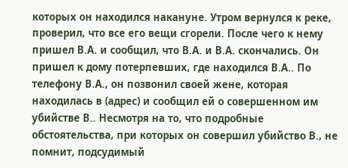которых он находился накануне. Утром вернулся к реке, проверил, что все его вещи сгорели. После чего к нему пришел В.А. и сообщил, что В.А. и В.А. скончались. Он пришел к дому потерпевших, где находился В.А.. По телефону В.А., он позвонил своей жене, которая находилась в (адрес) и сообщил ей о совершенном им убийстве В.. Несмотря на то, что подробные обстоятельства, при которых он совершил убийство В., не помнит, подсудимый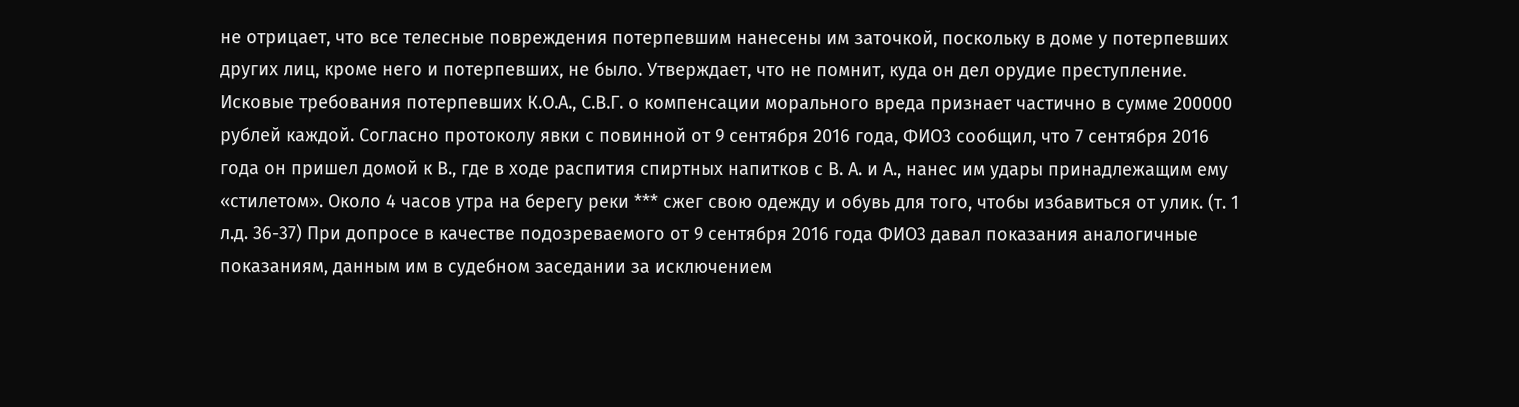не отрицает, что все телесные повреждения потерпевшим нанесены им заточкой, поскольку в доме у потерпевших других лиц, кроме него и потерпевших, не было. Утверждает, что не помнит, куда он дел орудие преступление. Исковые требования потерпевших К.О.А., С.В.Г. о компенсации морального вреда признает частично в сумме 200000 рублей каждой. Согласно протоколу явки с повинной от 9 сентября 2016 года, ФИО3 сообщил, что 7 сентября 2016 года он пришел домой к В., где в ходе распития спиртных напитков с В. А. и А., нанес им удары принадлежащим ему «стилетом». Около 4 часов утра на берегу реки *** сжег свою одежду и обувь для того, чтобы избавиться от улик. (т. 1 л.д. 36-37) При допросе в качестве подозреваемого от 9 сентября 2016 года ФИО3 давал показания аналогичные показаниям, данным им в судебном заседании за исключением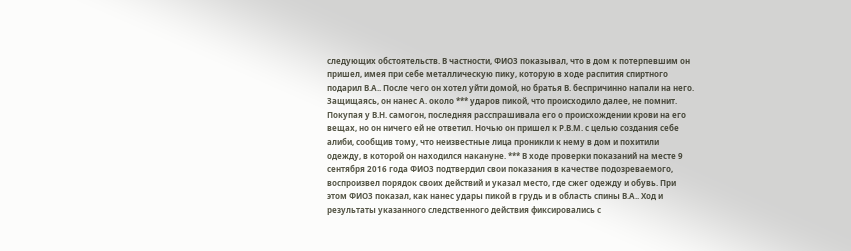следующих обстоятельств. В частности, ФИО3 показывал, что в дом к потерпевшим он пришел, имея при себе металлическую пику, которую в ходе распития спиртного подарил В.А.. После чего он хотел уйти домой, но братья В. беспричинно напали на него. Защищаясь, он нанес А. около *** ударов пикой, что происходило далее, не помнит. Покупая у В.Н. самогон, последняя расспрашивала его о происхождении крови на его вещах, но он ничего ей не ответил. Ночью он пришел к Р.В.М. с целью создания себе алиби, сообщив тому, что неизвестные лица проникли к нему в дом и похитили одежду, в которой он находился накануне. *** В ходе проверки показаний на месте 9 сентября 2016 года ФИО3 подтвердил свои показания в качестве подозреваемого, воспроизвел порядок своих действий и указал место, где сжег одежду и обувь. При этом ФИО3 показал, как нанес удары пикой в грудь и в область спины В.А.. Ход и результаты указанного следственного действия фиксировались с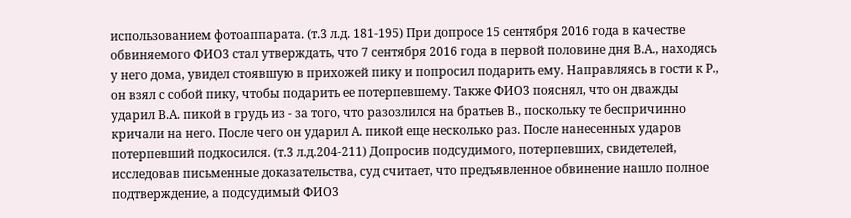использованием фотоаппарата. (т.3 л.д. 181-195) При допросе 15 сентября 2016 года в качестве обвиняемого ФИО3 стал утверждать, что 7 сентября 2016 года в первой половине дня В.А., находясь у него дома, увидел стоявшую в прихожей пику и попросил подарить ему. Направляясь в гости к Р., он взял с собой пику, чтобы подарить ее потерпевшему. Также ФИО3 пояснял, что он дважды ударил В.А. пикой в грудь из - за того, что разозлился на братьев В., поскольку те беспричинно кричали на него. После чего он ударил А. пикой еще несколько раз. После нанесенных ударов потерпевший подкосился. (т.3 л.д.204-211) Допросив подсудимого, потерпевших, свидетелей, исследовав письменные доказательства, суд считает, что предъявленное обвинение нашло полное подтверждение, а подсудимый ФИО3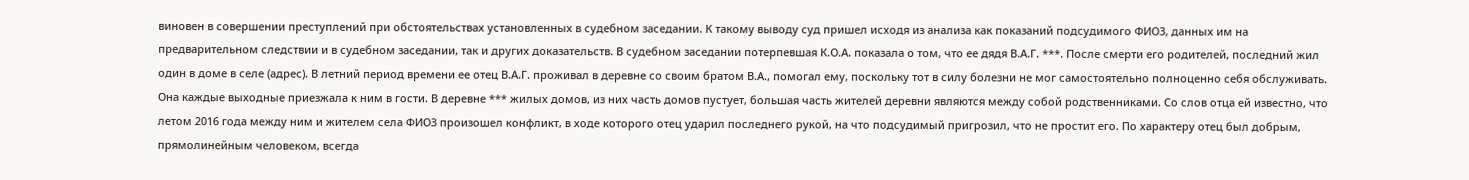виновен в совершении преступлений при обстоятельствах установленных в судебном заседании. К такому выводу суд пришел исходя из анализа как показаний подсудимого ФИО3, данных им на предварительном следствии и в судебном заседании, так и других доказательств. В судебном заседании потерпевшая К.О.А. показала о том, что ее дядя В.А.Г. ***. После смерти его родителей, последний жил один в доме в селе (адрес). В летний период времени ее отец В.А.Г. проживал в деревне со своим братом В.А., помогал ему, поскольку тот в силу болезни не мог самостоятельно полноценно себя обслуживать. Она каждые выходные приезжала к ним в гости. В деревне *** жилых домов, из них часть домов пустует, большая часть жителей деревни являются между собой родственниками. Со слов отца ей известно, что летом 2016 года между ним и жителем села ФИО3 произошел конфликт, в ходе которого отец ударил последнего рукой, на что подсудимый пригрозил, что не простит его. По характеру отец был добрым, прямолинейным человеком, всегда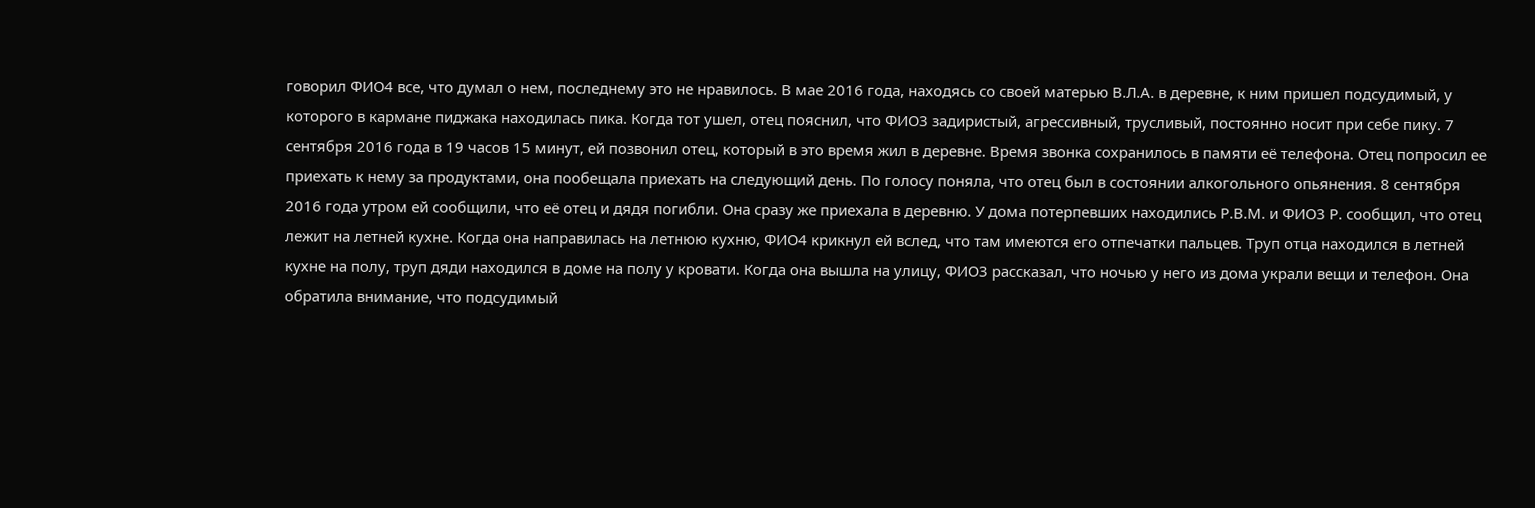говорил ФИО4 все, что думал о нем, последнему это не нравилось. В мае 2016 года, находясь со своей матерью В.Л.А. в деревне, к ним пришел подсудимый, у которого в кармане пиджака находилась пика. Когда тот ушел, отец пояснил, что ФИО3 задиристый, агрессивный, трусливый, постоянно носит при себе пику. 7 сентября 2016 года в 19 часов 15 минут, ей позвонил отец, который в это время жил в деревне. Время звонка сохранилось в памяти её телефона. Отец попросил ее приехать к нему за продуктами, она пообещала приехать на следующий день. По голосу поняла, что отец был в состоянии алкогольного опьянения. 8 сентября 2016 года утром ей сообщили, что её отец и дядя погибли. Она сразу же приехала в деревню. У дома потерпевших находились Р.В.М. и ФИО3 Р. сообщил, что отец лежит на летней кухне. Когда она направилась на летнюю кухню, ФИО4 крикнул ей вслед, что там имеются его отпечатки пальцев. Труп отца находился в летней кухне на полу, труп дяди находился в доме на полу у кровати. Когда она вышла на улицу, ФИО3 рассказал, что ночью у него из дома украли вещи и телефон. Она обратила внимание, что подсудимый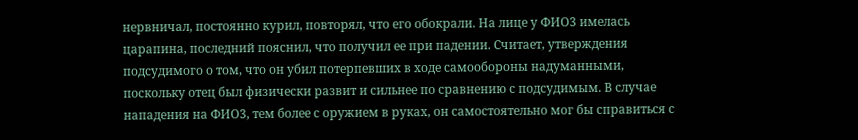нервничал, постоянно курил, повторял, что его обокрали. На лице у ФИО3 имелась царапина, последний пояснил, что получил ее при падении. Считает, утверждения подсудимого о том, что он убил потерпевших в ходе самообороны надуманными, поскольку отец был физически развит и сильнее по сравнению с подсудимым. В случае нападения на ФИО3, тем более с оружием в руках, он самостоятельно мог бы справиться с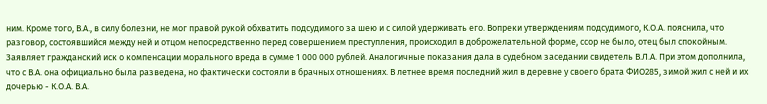ним. Кроме того, В.А., в силу болезни, не мог правой рукой обхватить подсудимого за шею и с силой удерживать его. Вопреки утверждениям подсудимого, К.О.А. пояснила, что разговор, состоявшийся между ней и отцом непосредственно перед совершением преступления, происходил в доброжелательной форме, ссор не было, отец был спокойным. Заявляет гражданский иск о компенсации морального вреда в сумме 1 000 000 рублей. Аналогичные показания дала в судебном заседании свидетель В.Л.А. При этом дополнила, что с В.А. она официально была разведена, но фактически состояли в брачных отношениях. В летнее время последний жил в деревне у своего брата ФИО285, зимой жил с ней и их дочерью - К.О.А. В.А.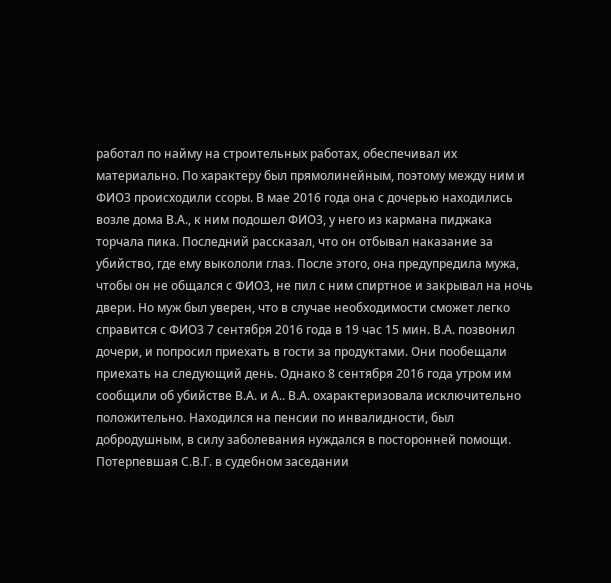работал по найму на строительных работах, обеспечивал их материально. По характеру был прямолинейным, поэтому между ним и ФИО3 происходили ссоры. В мае 2016 года она с дочерью находились возле дома В.А., к ним подошел ФИО3, у него из кармана пиджака торчала пика. Последний рассказал, что он отбывал наказание за убийство, где ему выкололи глаз. После этого, она предупредила мужа, чтобы он не общался с ФИО3, не пил с ним спиртное и закрывал на ночь двери. Но муж был уверен, что в случае необходимости сможет легко справится с ФИО3 7 сентября 2016 года в 19 час 15 мин. В.А. позвонил дочери, и попросил приехать в гости за продуктами. Они пообещали приехать на следующий день. Однако 8 сентября 2016 года утром им сообщили об убийстве В.А. и А.. В.А. охарактеризовала исключительно положительно. Находился на пенсии по инвалидности, был добродушным, в силу заболевания нуждался в посторонней помощи. Потерпевшая С.В.Г. в судебном заседании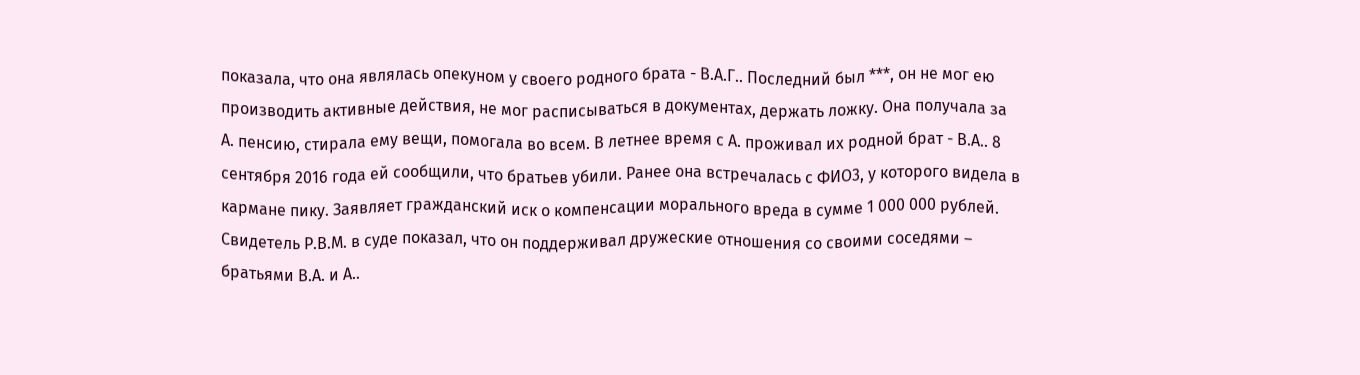показала, что она являлась опекуном у своего родного брата - В.А.Г.. Последний был ***, он не мог ею производить активные действия, не мог расписываться в документах, держать ложку. Она получала за А. пенсию, стирала ему вещи, помогала во всем. В летнее время с А. проживал их родной брат - В.А.. 8 сентября 2016 года ей сообщили, что братьев убили. Ранее она встречалась с ФИО3, у которого видела в кармане пику. Заявляет гражданский иск о компенсации морального вреда в сумме 1 000 000 рублей. Свидетель Р.В.М. в суде показал, что он поддерживал дружеские отношения со своими соседями – братьями В.А. и А..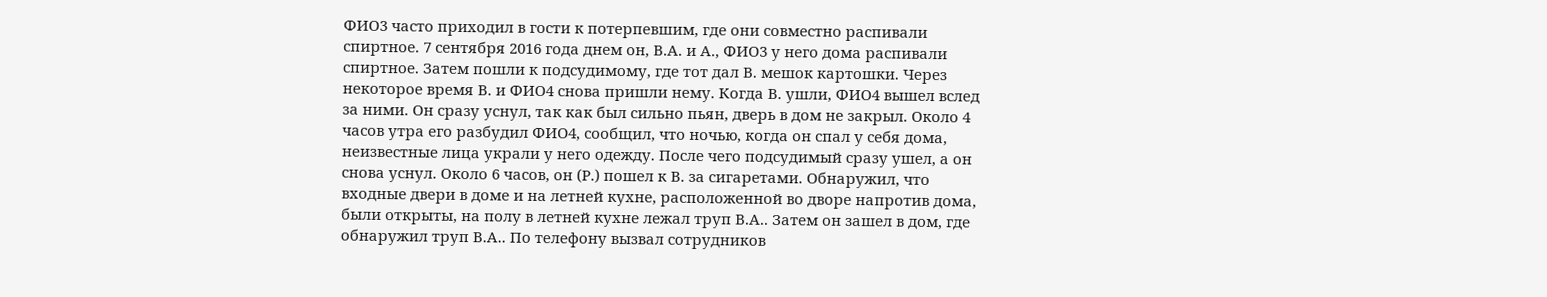ФИО3 часто приходил в гости к потерпевшим, где они совместно распивали спиртное. 7 сентября 2016 года днем он, В.А. и А., ФИО3 у него дома распивали спиртное. Затем пошли к подсудимому, где тот дал В. мешок картошки. Через некоторое время В. и ФИО4 снова пришли нему. Когда В. ушли, ФИО4 вышел вслед за ними. Он сразу уснул, так как был сильно пьян, дверь в дом не закрыл. Около 4 часов утра его разбудил ФИО4, сообщил, что ночью, когда он спал у себя дома, неизвестные лица украли у него одежду. После чего подсудимый сразу ушел, а он снова уснул. Около 6 часов, он (Р.) пошел к В. за сигаретами. Обнаружил, что входные двери в доме и на летней кухне, расположенной во дворе напротив дома, были открыты, на полу в летней кухне лежал труп В.А.. Затем он зашел в дом, где обнаружил труп В.А.. По телефону вызвал сотрудников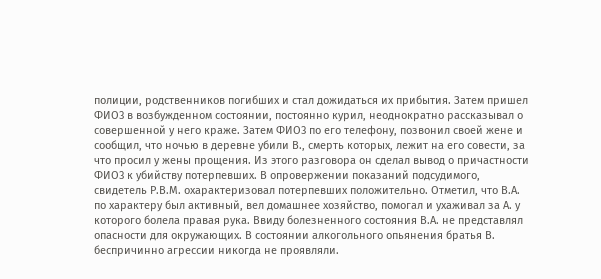полиции, родственников погибших и стал дожидаться их прибытия. Затем пришел ФИО3 в возбужденном состоянии, постоянно курил, неоднократно рассказывал о совершенной у него краже. Затем ФИО3 по его телефону, позвонил своей жене и сообщил, что ночью в деревне убили В., смерть которых, лежит на его совести, за что просил у жены прощения. Из этого разговора он сделал вывод о причастности ФИО3 к убийству потерпевших. В опровержении показаний подсудимого, свидетель Р.В.М. охарактеризовал потерпевших положительно. Отметил, что В.А. по характеру был активный, вел домашнее хозяйство, помогал и ухаживал за А. у которого болела правая рука. Ввиду болезненного состояния В.А. не представлял опасности для окружающих. В состоянии алкогольного опьянения братья В. беспричинно агрессии никогда не проявляли.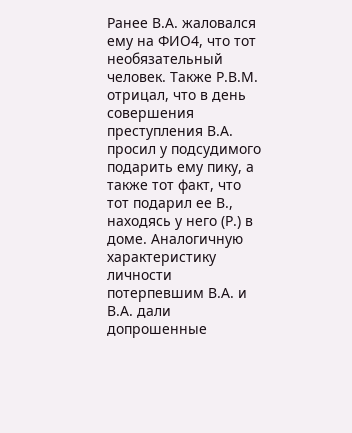Ранее В.А. жаловался ему на ФИО4, что тот необязательный человек. Также Р.В.М. отрицал, что в день совершения преступления В.А. просил у подсудимого подарить ему пику, а также тот факт, что тот подарил ее В., находясь у него (Р.) в доме. Аналогичную характеристику личности потерпевшим В.А. и В.А. дали допрошенные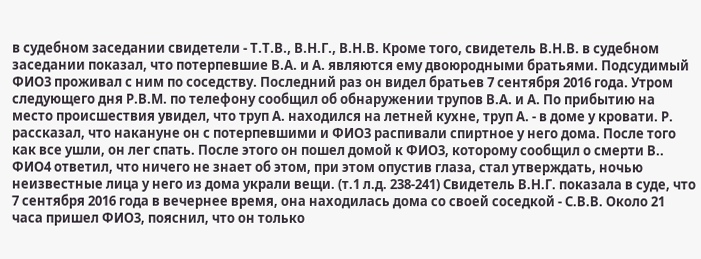в судебном заседании свидетели - Т.Т.В., В.Н.Г., В.Н.В. Кроме того, свидетель В.Н.В. в судебном заседании показал, что потерпевшие В.А. и А. являются ему двоюродными братьями. Подсудимый ФИО3 проживал с ним по соседству. Последний раз он видел братьев 7 сентября 2016 года. Утром следующего дня Р.В.М. по телефону сообщил об обнаружении трупов В.А. и А. По прибытию на место происшествия увидел, что труп А. находился на летней кухне, труп А. - в доме у кровати. Р. рассказал, что накануне он с потерпевшими и ФИО3 распивали спиртное у него дома. После того как все ушли, он лег спать. После этого он пошел домой к ФИО3, которому сообщил о смерти В.. ФИО4 ответил, что ничего не знает об этом, при этом опустив глаза, стал утверждать, ночью неизвестные лица у него из дома украли вещи. (т.1 л.д. 238-241) Свидетель В.Н.Г. показала в суде, что 7 сентября 2016 года в вечернее время, она находилась дома со своей соседкой - С.В.В. Около 21 часа пришел ФИО3, пояснил, что он только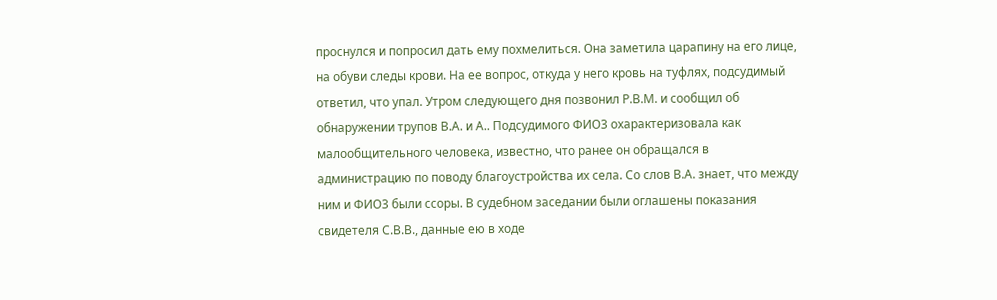проснулся и попросил дать ему похмелиться. Она заметила царапину на его лице, на обуви следы крови. На ее вопрос, откуда у него кровь на туфлях, подсудимый ответил, что упал. Утром следующего дня позвонил Р.В.М. и сообщил об обнаружении трупов В.А. и А.. Подсудимого ФИО3 охарактеризовала как малообщительного человека, известно, что ранее он обращался в администрацию по поводу благоустройства их села. Со слов В.А. знает, что между ним и ФИО3 были ссоры. В судебном заседании были оглашены показания свидетеля С.В.В., данные ею в ходе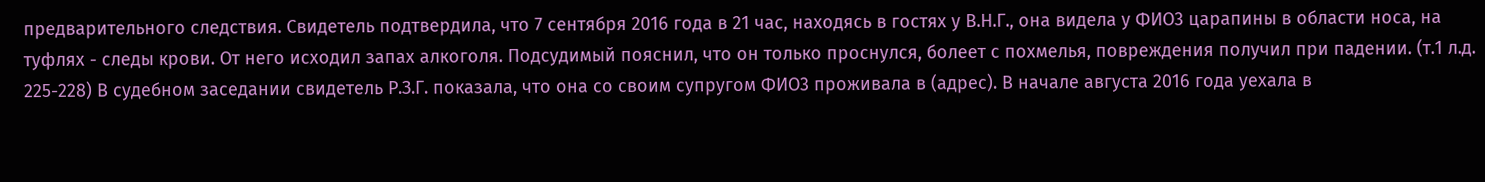предварительного следствия. Свидетель подтвердила, что 7 сентября 2016 года в 21 час, находясь в гостях у В.Н.Г., она видела у ФИО3 царапины в области носа, на туфлях - следы крови. От него исходил запах алкоголя. Подсудимый пояснил, что он только проснулся, болеет с похмелья, повреждения получил при падении. (т.1 л.д. 225-228) В судебном заседании свидетель Р.З.Г. показала, что она со своим супругом ФИО3 проживала в (адрес). В начале августа 2016 года уехала в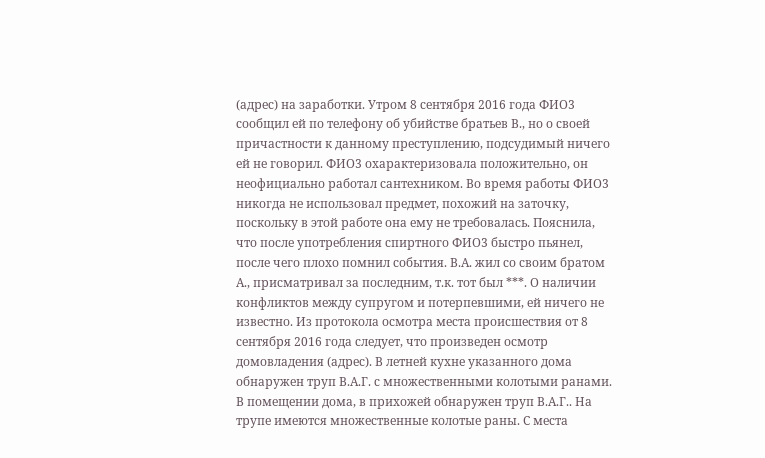(адрес) на заработки. Утром 8 сентября 2016 года ФИО3 сообщил ей по телефону об убийстве братьев В., но о своей причастности к данному преступлению, подсудимый ничего ей не говорил. ФИО3 охарактеризовала положительно, он неофициально работал сантехником. Во время работы ФИО3 никогда не использовал предмет, похожий на заточку, поскольку в этой работе она ему не требовалась. Пояснила, что после употребления спиртного ФИО3 быстро пьянел, после чего плохо помнил события. В.А. жил со своим братом А., присматривал за последним, т.к. тот был ***. О наличии конфликтов между супругом и потерпевшими, ей ничего не известно. Из протокола осмотра места происшествия от 8 сентября 2016 года следует, что произведен осмотр домовладения (адрес). В летней кухне указанного дома обнаружен труп В.А.Г. с множественными колотыми ранами. В помещении дома, в прихожей обнаружен труп В.А.Г.. На трупе имеются множественные колотые раны. С места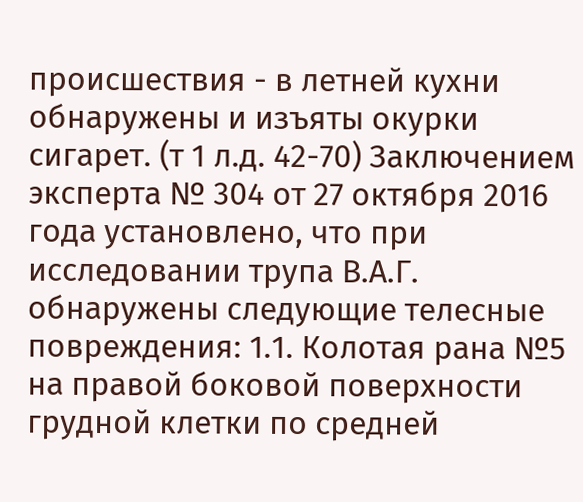происшествия - в летней кухни обнаружены и изъяты окурки сигарет. (т 1 л.д. 42-70) Заключением эксперта № 304 от 27 октября 2016 года установлено, что при исследовании трупа В.А.Г. обнаружены следующие телесные повреждения: 1.1. Колотая рана №5 на правой боковой поверхности грудной клетки по средней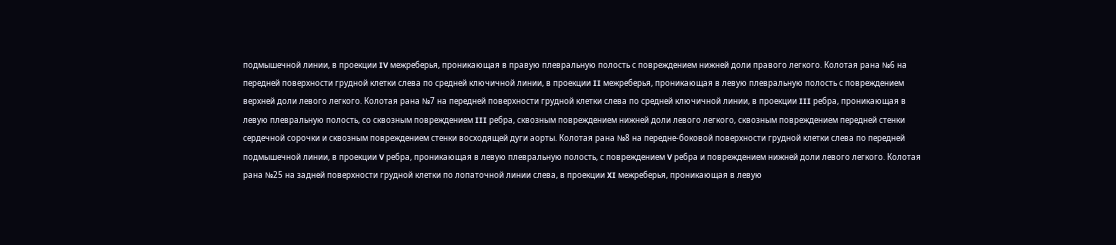подмышечной линии, в проекции IV межреберья, проникающая в правую плевральную полость с повреждением нижней доли правого легкого. Колотая рана №6 на передней поверхности грудной клетки слева по средней ключичной линии, в проекции II межреберья, проникающая в левую плевральную полость с повреждением верхней доли левого легкого. Колотая рана №7 на передней поверхности грудной клетки слева по средней ключичной линии, в проекции III ребра, проникающая в левую плевральную полость, со сквозным повреждением III ребра, сквозным повреждением нижней доли левого легкого, сквозным повреждением передней стенки сердечной сорочки и сквозным повреждением стенки восходящей дуги аорты. Колотая рана №8 на передне-боковой поверхности грудной клетки слева по передней подмышечной линии, в проекции V ребра, проникающая в левую плевральную полость, с повреждением V ребра и повреждением нижней доли левого легкого. Колотая рана №25 на задней поверхности грудной клетки по лопаточной линии слева, в проекции XI межреберья, проникающая в левую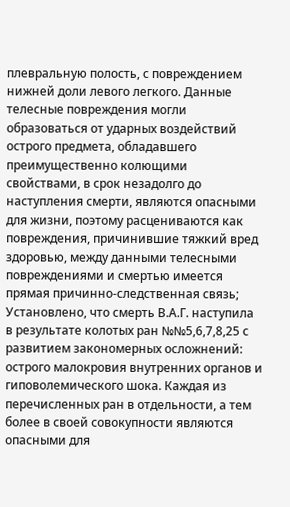плевральную полость, с повреждением нижней доли левого легкого. Данные телесные повреждения могли образоваться от ударных воздействий острого предмета, обладавшего преимущественно колющими свойствами, в срок незадолго до наступления смерти, являются опасными для жизни, поэтому расцениваются как повреждения, причинившие тяжкий вред здоровью, между данными телесными повреждениями и смертью имеется прямая причинно-следственная связь; Установлено, что смерть В.А.Г. наступила в результате колотых ран №№5,6,7,8,25 с развитием закономерных осложнений: острого малокровия внутренних органов и гиповолемического шока. Каждая из перечисленных ран в отдельности, а тем более в своей совокупности являются опасными для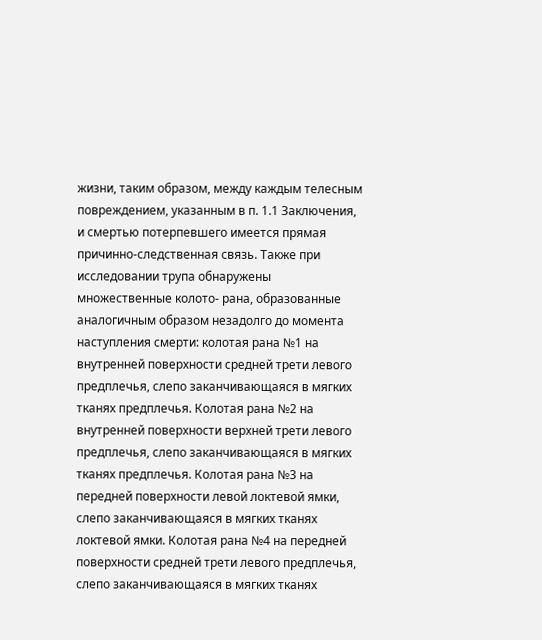жизни, таким образом, между каждым телесным повреждением, указанным в п. 1.1 Заключения, и смертью потерпевшего имеется прямая причинно-следственная связь. Также при исследовании трупа обнаружены множественные колото- рана, образованные аналогичным образом незадолго до момента наступления смерти: колотая рана №1 на внутренней поверхности средней трети левого предплечья, слепо заканчивающаяся в мягких тканях предплечья. Колотая рана №2 на внутренней поверхности верхней трети левого предплечья, слепо заканчивающаяся в мягких тканях предплечья. Колотая рана №3 на передней поверхности левой локтевой ямки, слепо заканчивающаяся в мягких тканях локтевой ямки. Колотая рана №4 на передней поверхности средней трети левого предплечья, слепо заканчивающаяся в мягких тканях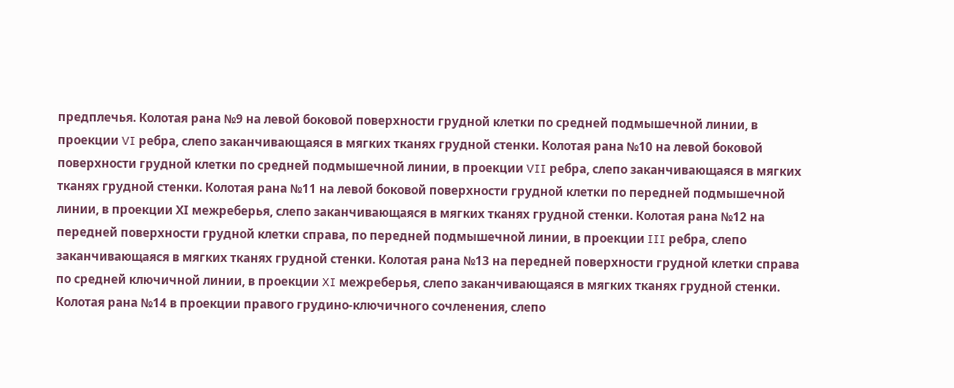предплечья. Колотая рана №9 на левой боковой поверхности грудной клетки по средней подмышечной линии, в проекции VI ребра, слепо заканчивающаяся в мягких тканях грудной стенки. Колотая рана №10 на левой боковой поверхности грудной клетки по средней подмышечной линии, в проекции VII ребра, слепо заканчивающаяся в мягких тканях грудной стенки. Колотая рана №11 на левой боковой поверхности грудной клетки по передней подмышечной линии, в проекции ХI межреберья, слепо заканчивающаяся в мягких тканях грудной стенки. Колотая рана №12 на передней поверхности грудной клетки справа, по передней подмышечной линии, в проекции III ребра, слепо заканчивающаяся в мягких тканях грудной стенки. Колотая рана №13 на передней поверхности грудной клетки справа по средней ключичной линии, в проекции XI межреберья, слепо заканчивающаяся в мягких тканях грудной стенки. Колотая рана №14 в проекции правого грудино-ключичного сочленения, слепо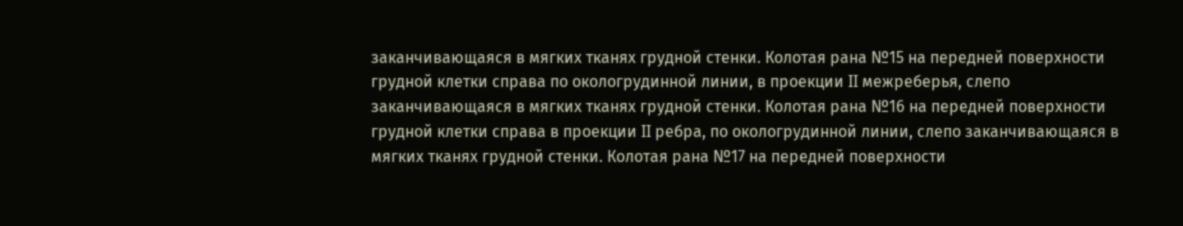заканчивающаяся в мягких тканях грудной стенки. Колотая рана №15 на передней поверхности грудной клетки справа по окологрудинной линии, в проекции II межреберья, слепо заканчивающаяся в мягких тканях грудной стенки. Колотая рана №16 на передней поверхности грудной клетки справа в проекции II ребра, по окологрудинной линии, слепо заканчивающаяся в мягких тканях грудной стенки. Колотая рана №17 на передней поверхности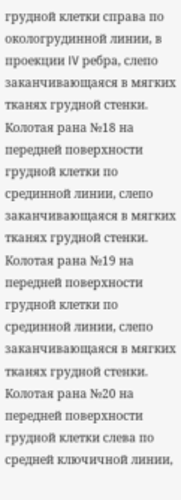грудной клетки справа по окологрудинной линии, в проекции IV ребра, слепо заканчивающаяся в мягких тканях грудной стенки. Колотая рана №18 на передней поверхности грудной клетки по срединной линии, слепо заканчивающаяся в мягких тканях грудной стенки. Колотая рана №19 на передней поверхности грудной клетки по срединной линии, слепо заканчивающаяся в мягких тканях грудной стенки. Колотая рана №20 на передней поверхности грудной клетки слева по средней ключичной линии,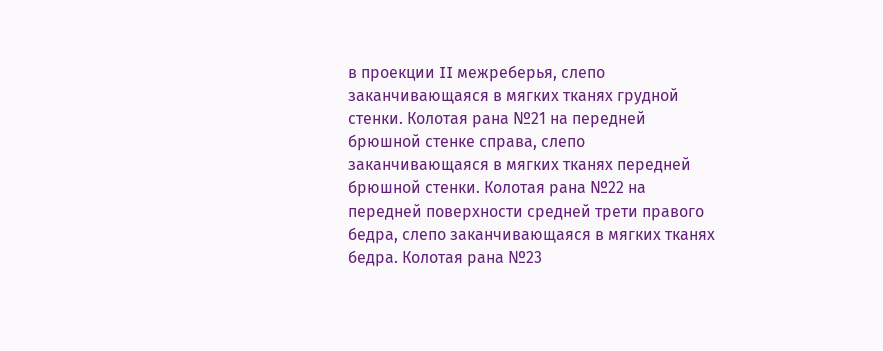в проекции II межреберья, слепо заканчивающаяся в мягких тканях грудной стенки. Колотая рана №21 на передней брюшной стенке справа, слепо заканчивающаяся в мягких тканях передней брюшной стенки. Колотая рана №22 на передней поверхности средней трети правого бедра, слепо заканчивающаяся в мягких тканях бедра. Колотая рана №23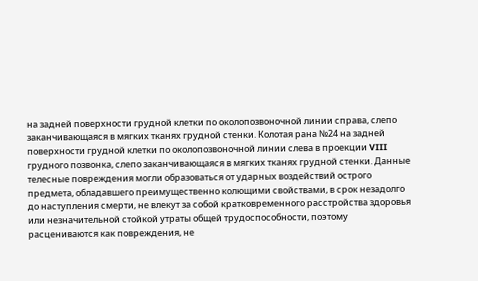на задней поверхности грудной клетки по околопозвоночной линии справа, слепо заканчивающаяся в мягких тканях грудной стенки. Колотая рана №24 на задней поверхности грудной клетки по околопозвоночной линии слева в проекции VIII грудного позвонка, слепо заканчивающаяся в мягких тканях грудной стенки. Данные телесные повреждения могли образоваться от ударных воздействий острого предмета, обладавшего преимущественно колющими свойствами, в срок незадолго до наступления смерти, не влекут за собой кратковременного расстройства здоровья или незначительной стойкой утраты общей трудоспособности, поэтому расцениваются как повреждения, не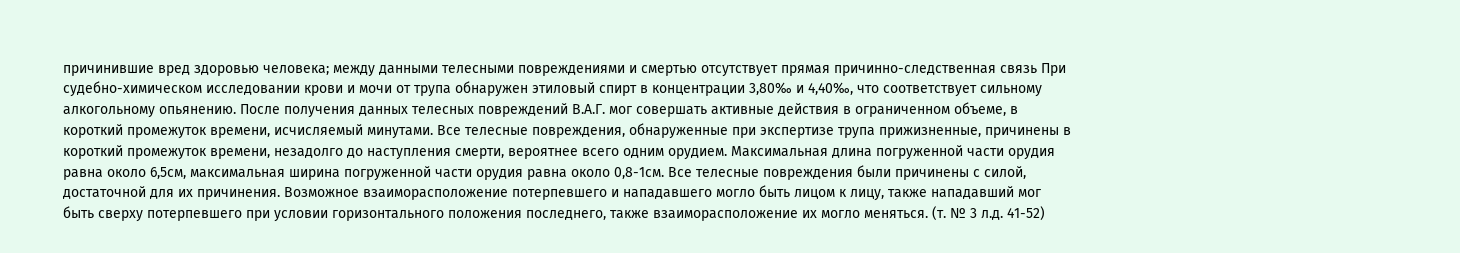причинившие вред здоровью человека; между данными телесными повреждениями и смертью отсутствует прямая причинно-следственная связь При судебно-химическом исследовании крови и мочи от трупа обнаружен этиловый спирт в концентрации 3,80‰ и 4,40‰, что соответствует сильному алкогольному опьянению. После получения данных телесных повреждений В.А.Г. мог совершать активные действия в ограниченном объеме, в короткий промежуток времени, исчисляемый минутами. Все телесные повреждения, обнаруженные при экспертизе трупа прижизненные, причинены в короткий промежуток времени, незадолго до наступления смерти, вероятнее всего одним орудием. Максимальная длина погруженной части орудия равна около 6,5см, максимальная ширина погруженной части орудия равна около 0,8-1см. Все телесные повреждения были причинены с силой, достаточной для их причинения. Возможное взаиморасположение потерпевшего и нападавшего могло быть лицом к лицу, также нападавший мог быть сверху потерпевшего при условии горизонтального положения последнего, также взаиморасположение их могло меняться. (т. № 3 л.д. 41-52)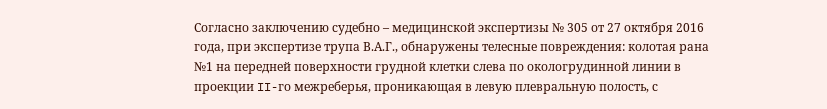Согласно заключению судебно – медицинской экспертизы № 305 от 27 октября 2016 года, при экспертизе трупа В.А.Г., обнаружены телесные повреждения: колотая рана №1 на передней поверхности грудной клетки слева по окологрудинной линии в проекции II-го межреберья, проникающая в левую плевральную полость, с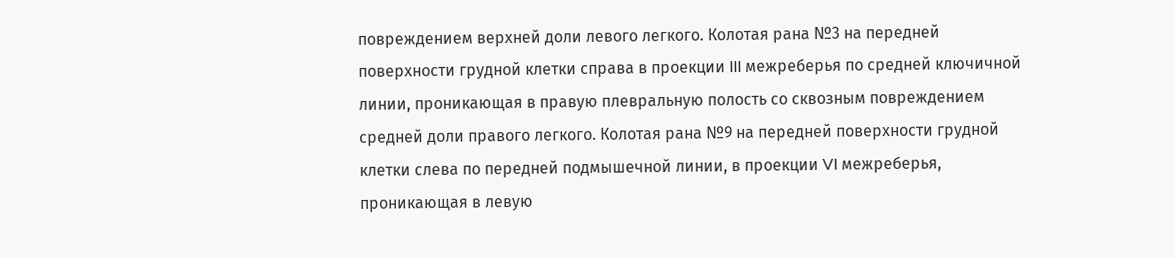повреждением верхней доли левого легкого. Колотая рана №3 на передней поверхности грудной клетки справа в проекции III межреберья по средней ключичной линии, проникающая в правую плевральную полость со сквозным повреждением средней доли правого легкого. Колотая рана №9 на передней поверхности грудной клетки слева по передней подмышечной линии, в проекции VI межреберья, проникающая в левую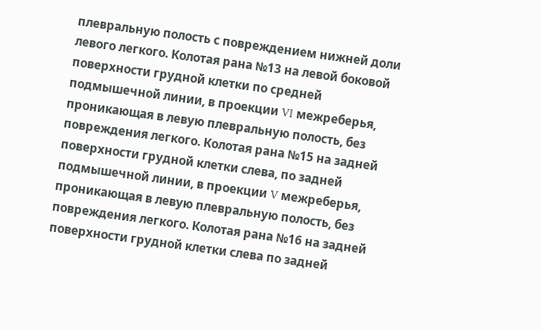плевральную полость с повреждением нижней доли левого легкого. Колотая рана №13 на левой боковой поверхности грудной клетки по средней подмышечной линии, в проекции VI межреберья, проникающая в левую плевральную полость, без повреждения легкого. Колотая рана №15 на задней поверхности грудной клетки слева, по задней подмышечной линии, в проекции V межреберья, проникающая в левую плевральную полость, без повреждения легкого. Колотая рана №16 на задней поверхности грудной клетки слева по задней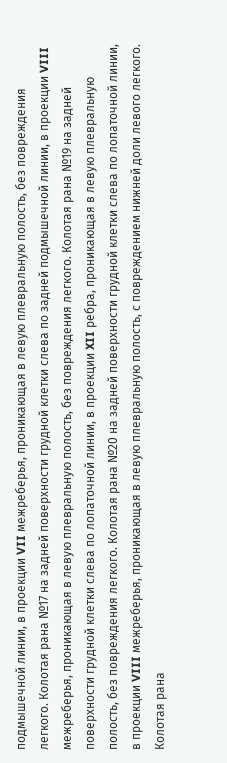подмышечной линии, в проекции VII межреберья, проникающая в левую плевральную полость, без повреждения легкого. Колотая рана №17 на задней поверхности грудной клетки слева по задней подмышечной линии, в проекции VIII межреберья, проникающая в левую плевральную полость, без повреждения легкого. Колотая рана №19 на задней поверхности грудной клетки слева по лопаточной линии, в проекции XII ребра, проникающая в левую плевральную полость, без повреждения легкого. Колотая рана №20 на задней поверхности грудной клетки слева по лопаточной линии, в проекции VIII межреберья, проникающая в левую плевральную полость, с повреждением нижней доли левого легкого. Колотая рана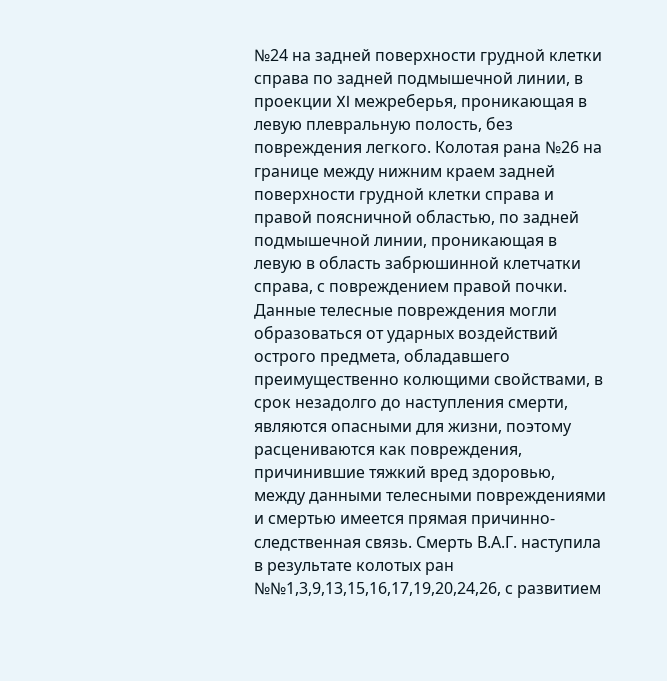№24 на задней поверхности грудной клетки справа по задней подмышечной линии, в проекции XI межреберья, проникающая в левую плевральную полость, без повреждения легкого. Колотая рана №26 на границе между нижним краем задней поверхности грудной клетки справа и правой поясничной областью, по задней подмышечной линии, проникающая в левую в область забрюшинной клетчатки справа, с повреждением правой почки. Данные телесные повреждения могли образоваться от ударных воздействий острого предмета, обладавшего преимущественно колющими свойствами, в срок незадолго до наступления смерти, являются опасными для жизни, поэтому расцениваются как повреждения, причинившие тяжкий вред здоровью, между данными телесными повреждениями и смертью имеется прямая причинно-следственная связь. Смерть В.А.Г. наступила в результате колотых ран №№1,3,9,13,15,16,17,19,20,24,26, с развитием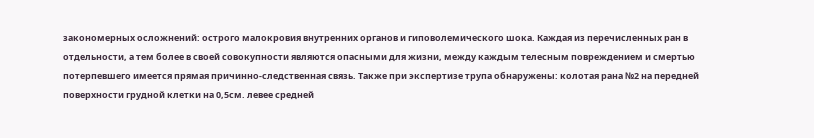закономерных осложнений: острого малокровия внутренних органов и гиповолемического шока. Каждая из перечисленных ран в отдельности, а тем более в своей совокупности являются опасными для жизни, между каждым телесным повреждением и смертью потерпевшего имеется прямая причинно-следственная связь. Также при экспертизе трупа обнаружены: колотая рана №2 на передней поверхности грудной клетки на 0,5см. левее средней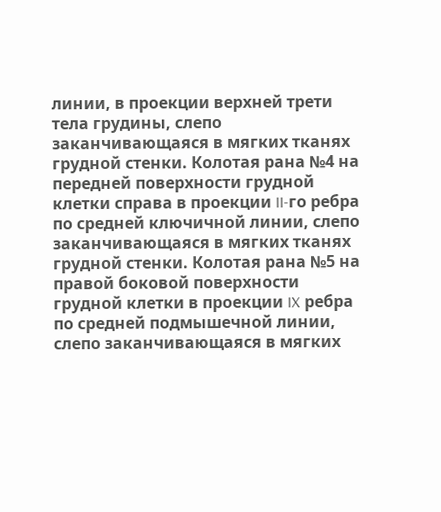линии, в проекции верхней трети тела грудины, слепо заканчивающаяся в мягких тканях грудной стенки. Колотая рана №4 на передней поверхности грудной клетки справа в проекции II-го ребра по средней ключичной линии, слепо заканчивающаяся в мягких тканях грудной стенки. Колотая рана №5 на правой боковой поверхности грудной клетки в проекции IX ребра по средней подмышечной линии, слепо заканчивающаяся в мягких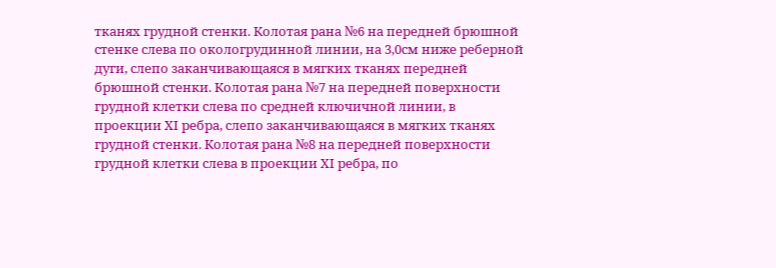тканях грудной стенки. Колотая рана №6 на передней брюшной стенке слева по окологрудинной линии, на 3,0см ниже реберной дуги, слепо заканчивающаяся в мягких тканях передней брюшной стенки. Колотая рана №7 на передней поверхности грудной клетки слева по средней ключичной линии, в проекции ХI ребра, слепо заканчивающаяся в мягких тканях грудной стенки. Колотая рана №8 на передней поверхности грудной клетки слева в проекции ХI ребра, по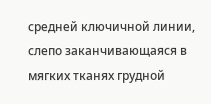средней ключичной линии, слепо заканчивающаяся в мягких тканях грудной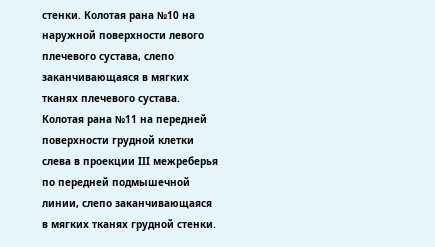стенки. Колотая рана №10 на наружной поверхности левого плечевого сустава, слепо заканчивающаяся в мягких тканях плечевого сустава. Колотая рана №11 на передней поверхности грудной клетки слева в проекции III межреберья по передней подмышечной линии, слепо заканчивающаяся в мягких тканях грудной стенки.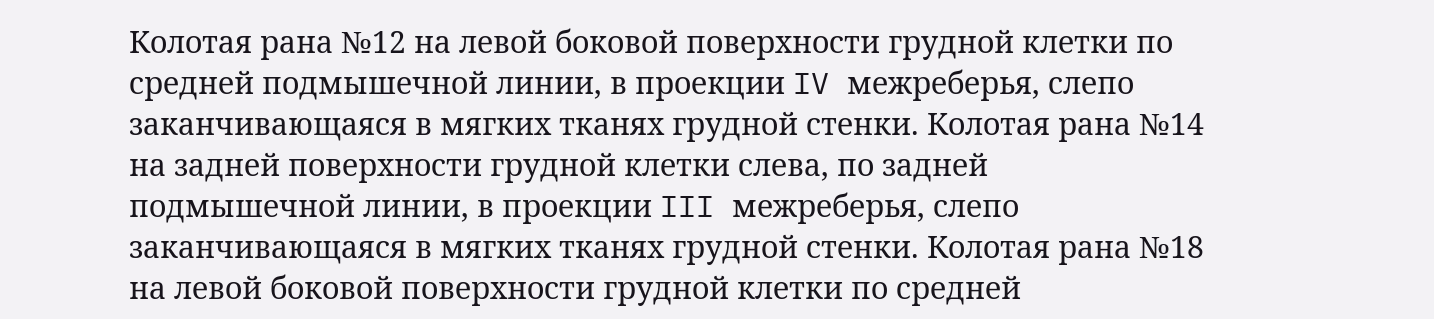Колотая рана №12 на левой боковой поверхности грудной клетки по средней подмышечной линии, в проекции IV межреберья, слепо заканчивающаяся в мягких тканях грудной стенки. Колотая рана №14 на задней поверхности грудной клетки слева, по задней подмышечной линии, в проекции III межреберья, слепо заканчивающаяся в мягких тканях грудной стенки. Колотая рана №18 на левой боковой поверхности грудной клетки по средней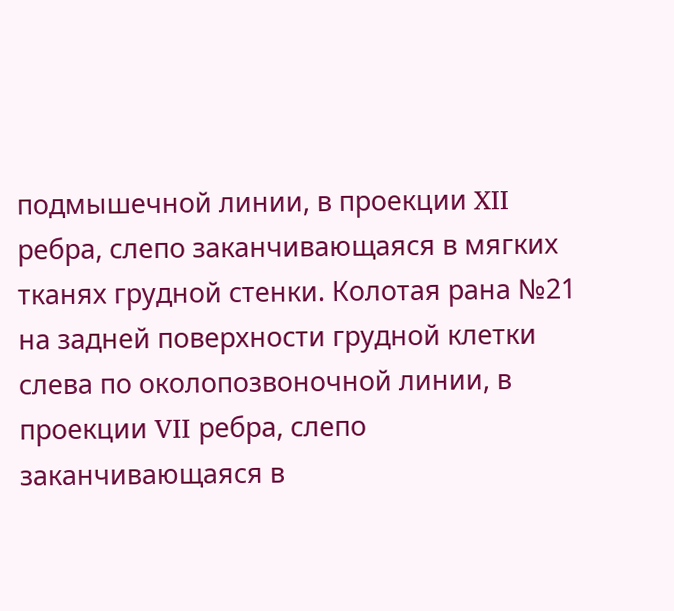подмышечной линии, в проекции XII ребра, слепо заканчивающаяся в мягких тканях грудной стенки. Колотая рана №21 на задней поверхности грудной клетки слева по околопозвоночной линии, в проекции VII ребра, слепо заканчивающаяся в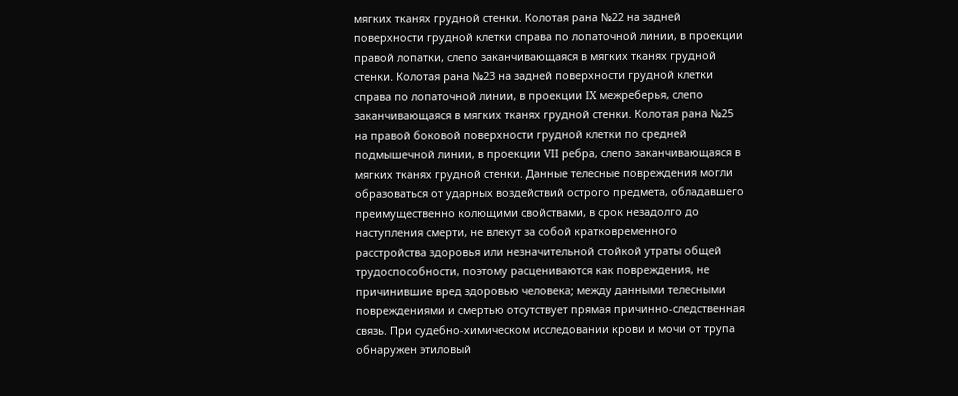мягких тканях грудной стенки. Колотая рана №22 на задней поверхности грудной клетки справа по лопаточной линии, в проекции правой лопатки, слепо заканчивающаяся в мягких тканях грудной стенки. Колотая рана №23 на задней поверхности грудной клетки справа по лопаточной линии, в проекции IX межреберья, слепо заканчивающаяся в мягких тканях грудной стенки. Колотая рана №25 на правой боковой поверхности грудной клетки по средней подмышечной линии, в проекции VII ребра, слепо заканчивающаяся в мягких тканях грудной стенки. Данные телесные повреждения могли образоваться от ударных воздействий острого предмета, обладавшего преимущественно колющими свойствами, в срок незадолго до наступления смерти, не влекут за собой кратковременного расстройства здоровья или незначительной стойкой утраты общей трудоспособности, поэтому расцениваются как повреждения, не причинившие вред здоровью человека; между данными телесными повреждениями и смертью отсутствует прямая причинно-следственная связь. При судебно-химическом исследовании крови и мочи от трупа обнаружен этиловый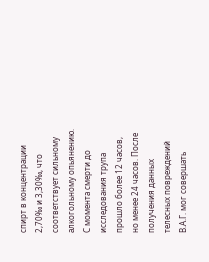спирт в концентрации 2,70‰ и 3,30‰, что соответствует сильному алкогольному опьянению. С момента смерти до исследования трупа прошло более 12 часов, но менее 24 часов. После получения данных телесных повреждений В.А.Г. мог совершать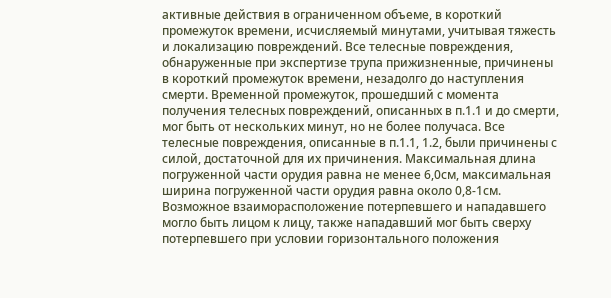активные действия в ограниченном объеме, в короткий промежуток времени, исчисляемый минутами, учитывая тяжесть и локализацию повреждений. Все телесные повреждения, обнаруженные при экспертизе трупа прижизненные, причинены в короткий промежуток времени, незадолго до наступления смерти. Временной промежуток, прошедший с момента получения телесных повреждений, описанных в п.1.1 и до смерти, мог быть от нескольких минут, но не более получаса. Все телесные повреждения, описанные в п.1.1, 1.2, были причинены с силой, достаточной для их причинения. Максимальная длина погруженной части орудия равна не менее 6,0см, максимальная ширина погруженной части орудия равна около 0,8-1см. Возможное взаиморасположение потерпевшего и нападавшего могло быть лицом к лицу, также нападавший мог быть сверху потерпевшего при условии горизонтального положения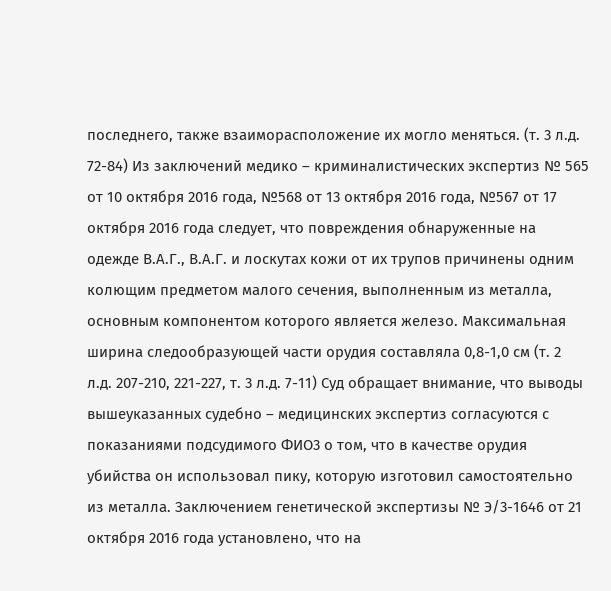последнего, также взаиморасположение их могло меняться. (т. 3 л.д. 72-84) Из заключений медико – криминалистических экспертиз № 565 от 10 октября 2016 года, №568 от 13 октября 2016 года, №567 от 17 октября 2016 года следует, что повреждения обнаруженные на одежде В.А.Г., В.А.Г. и лоскутах кожи от их трупов причинены одним колющим предметом малого сечения, выполненным из металла, основным компонентом которого является железо. Максимальная ширина следообразующей части орудия составляла 0,8-1,0 см (т. 2 л.д. 207-210, 221-227, т. 3 л.д. 7-11) Суд обращает внимание, что выводы вышеуказанных судебно – медицинских экспертиз согласуются с показаниями подсудимого ФИО3 о том, что в качестве орудия убийства он использовал пику, которую изготовил самостоятельно из металла. Заключением генетической экспертизы № Э/3-1646 от 21 октября 2016 года установлено, что на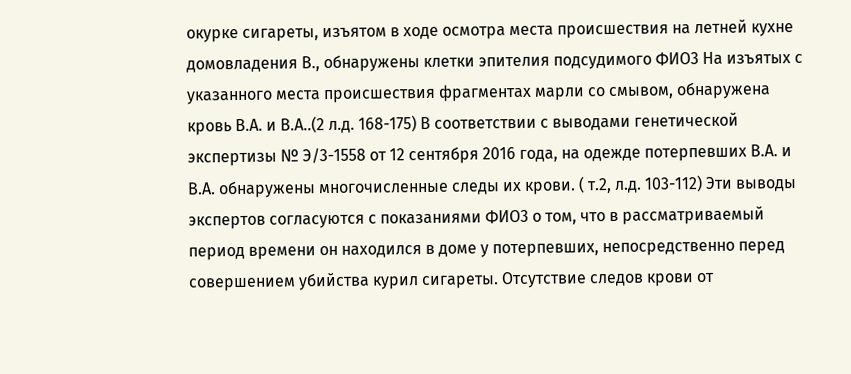окурке сигареты, изъятом в ходе осмотра места происшествия на летней кухне домовладения В., обнаружены клетки эпителия подсудимого ФИО3 На изъятых с указанного места происшествия фрагментах марли со смывом, обнаружена кровь В.А. и В.А..(2 л.д. 168-175) В соответствии с выводами генетической экспертизы № Э/3-1558 от 12 сентября 2016 года, на одежде потерпевших В.А. и В.А. обнаружены многочисленные следы их крови. ( т.2, л.д. 103-112) Эти выводы экспертов согласуются с показаниями ФИО3 о том, что в рассматриваемый период времени он находился в доме у потерпевших, непосредственно перед совершением убийства курил сигареты. Отсутствие следов крови от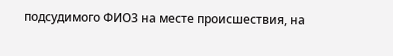подсудимого ФИО3 на месте происшествия, на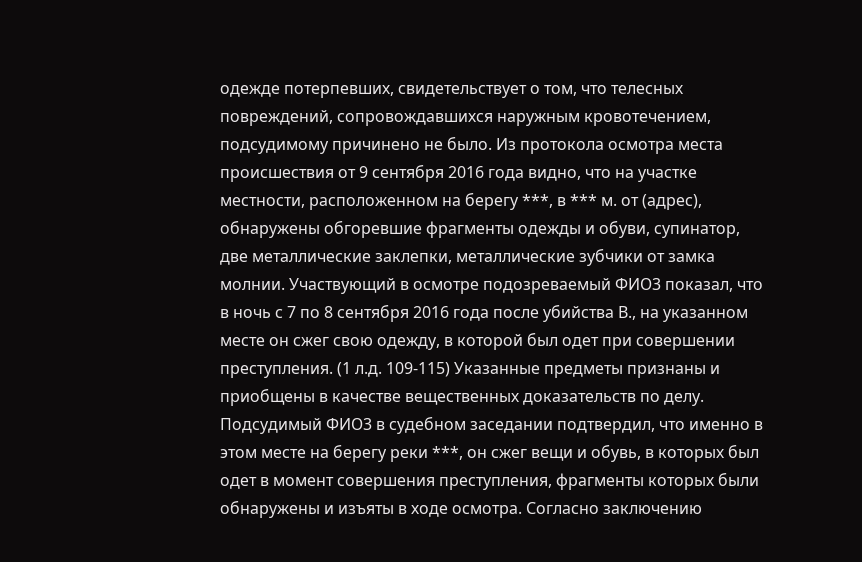одежде потерпевших, свидетельствует о том, что телесных повреждений, сопровождавшихся наружным кровотечением, подсудимому причинено не было. Из протокола осмотра места происшествия от 9 сентября 2016 года видно, что на участке местности, расположенном на берегу ***, в *** м. от (адрес), обнаружены обгоревшие фрагменты одежды и обуви, супинатор, две металлические заклепки, металлические зубчики от замка молнии. Участвующий в осмотре подозреваемый ФИО3 показал, что в ночь с 7 по 8 сентября 2016 года после убийства В., на указанном месте он сжег свою одежду, в которой был одет при совершении преступления. (1 л.д. 109-115) Указанные предметы признаны и приобщены в качестве вещественных доказательств по делу. Подсудимый ФИО3 в судебном заседании подтвердил, что именно в этом месте на берегу реки ***, он сжег вещи и обувь, в которых был одет в момент совершения преступления, фрагменты которых были обнаружены и изъяты в ходе осмотра. Согласно заключению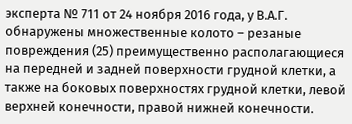эксперта № 711 от 24 ноября 2016 года, у В.А.Г. обнаружены множественные колото – резаные повреждения (25) преимущественно располагающиеся на передней и задней поверхности грудной клетки, а также на боковых поверхностях грудной клетки, левой верхней конечности, правой нижней конечности.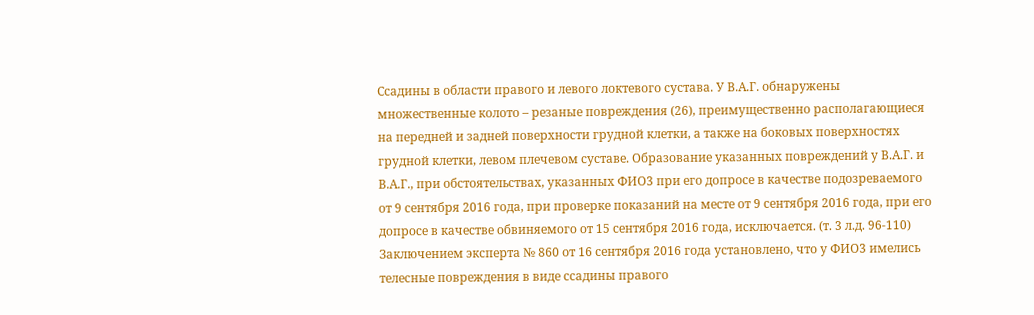Ссадины в области правого и левого локтевого сустава. У В.А.Г. обнаружены множественные колото – резаные повреждения (26), преимущественно располагающиеся на передней и задней поверхности грудной клетки, а также на боковых поверхностях грудной клетки, левом плечевом суставе. Образование указанных повреждений у В.А.Г. и В.А.Г., при обстоятельствах, указанных ФИО3 при его допросе в качестве подозреваемого от 9 сентября 2016 года, при проверке показаний на месте от 9 сентября 2016 года, при его допросе в качестве обвиняемого от 15 сентября 2016 года, исключается. (т. 3 л.д. 96-110) Заключением эксперта № 860 от 16 сентября 2016 года установлено, что у ФИО3 имелись телесные повреждения в виде ссадины правого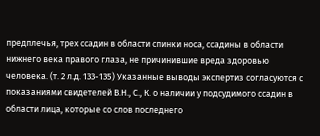предплечья, трех ссадин в области спинки носа, ссадины в области нижнего века правого глаза, не причинившие вреда здоровью человека. (т. 2 л.д. 133-135) Указанные выводы экспертиз согласуются с показаниями свидетелей В.Н., С., К. о наличии у подсудимого ссадин в области лица, которые со слов последнего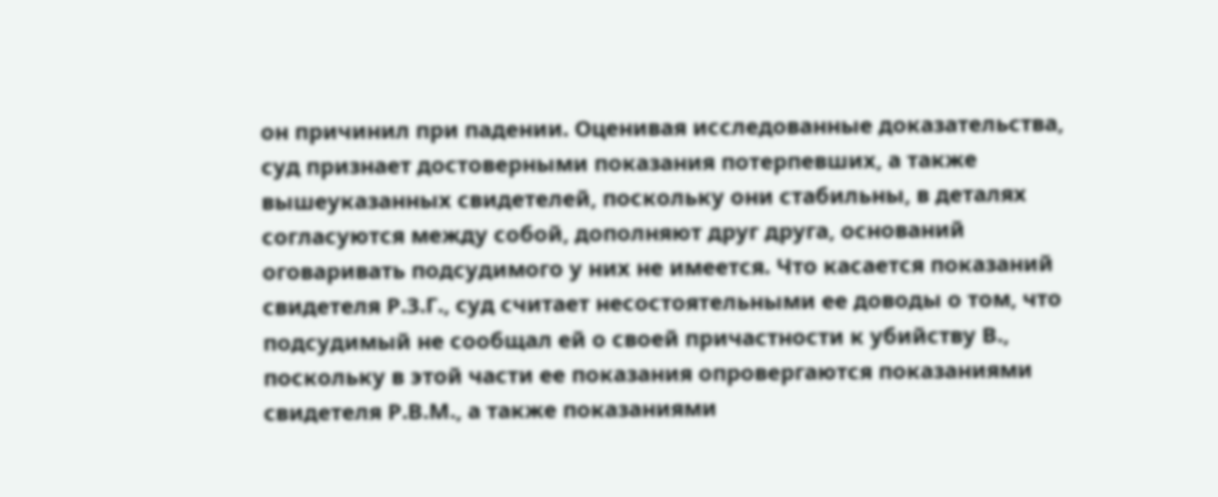он причинил при падении. Оценивая исследованные доказательства, суд признает достоверными показания потерпевших, а также вышеуказанных свидетелей, поскольку они стабильны, в деталях согласуются между собой, дополняют друг друга, оснований оговаривать подсудимого у них не имеется. Что касается показаний свидетеля Р.З.Г., суд считает несостоятельными ее доводы о том, что подсудимый не сообщал ей о своей причастности к убийству В., поскольку в этой части ее показания опровергаются показаниями свидетеля Р.В.М., а также показаниями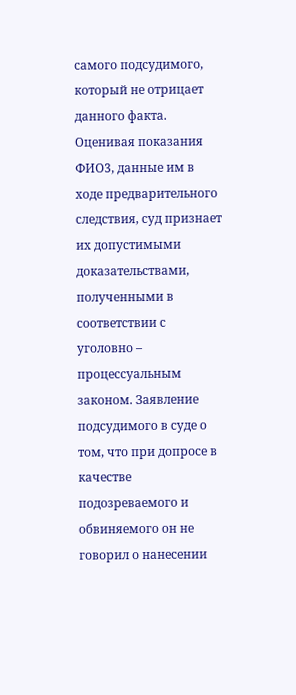самого подсудимого, который не отрицает данного факта. Оценивая показания ФИО3, данные им в ходе предварительного следствия, суд признает их допустимыми доказательствами, полученными в соответствии с уголовно – процессуальным законом. Заявление подсудимого в суде о том, что при допросе в качестве подозреваемого и обвиняемого он не говорил о нанесении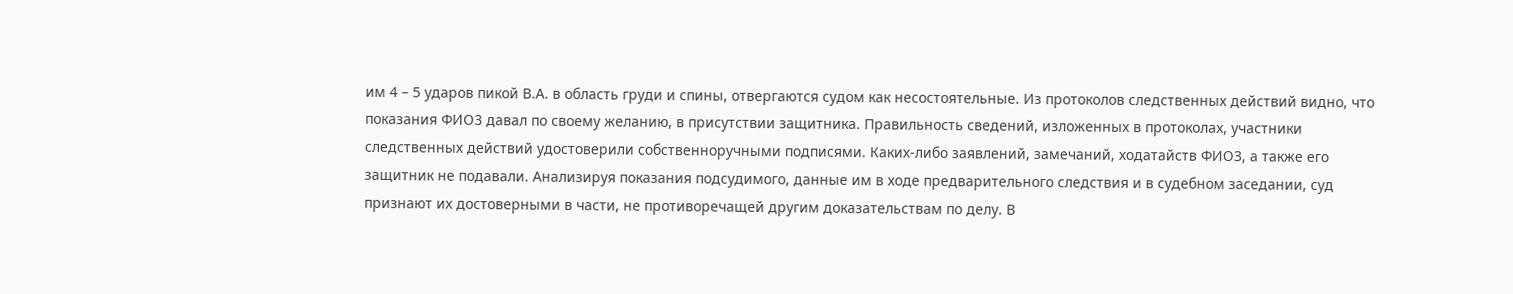им 4 – 5 ударов пикой В.А. в область груди и спины, отвергаются судом как несостоятельные. Из протоколов следственных действий видно, что показания ФИО3 давал по своему желанию, в присутствии защитника. Правильность сведений, изложенных в протоколах, участники следственных действий удостоверили собственноручными подписями. Каких-либо заявлений, замечаний, ходатайств ФИО3, а также его защитник не подавали. Анализируя показания подсудимого, данные им в ходе предварительного следствия и в судебном заседании, суд признают их достоверными в части, не противоречащей другим доказательствам по делу. В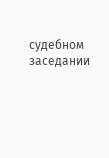судебном заседании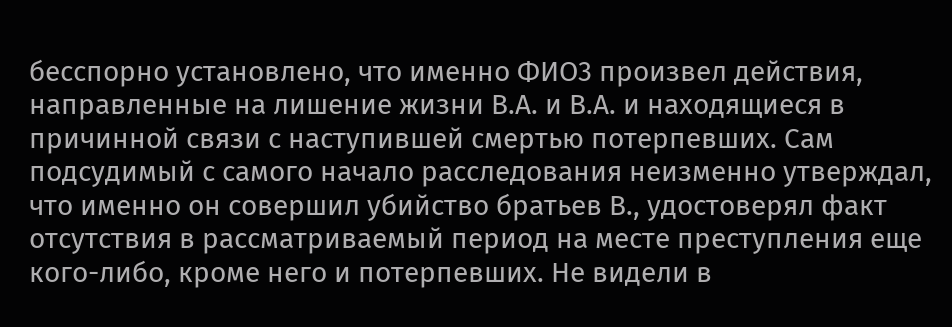бесспорно установлено, что именно ФИО3 произвел действия, направленные на лишение жизни В.А. и В.А. и находящиеся в причинной связи с наступившей смертью потерпевших. Сам подсудимый с самого начало расследования неизменно утверждал, что именно он совершил убийство братьев В., удостоверял факт отсутствия в рассматриваемый период на месте преступления еще кого-либо, кроме него и потерпевших. Не видели в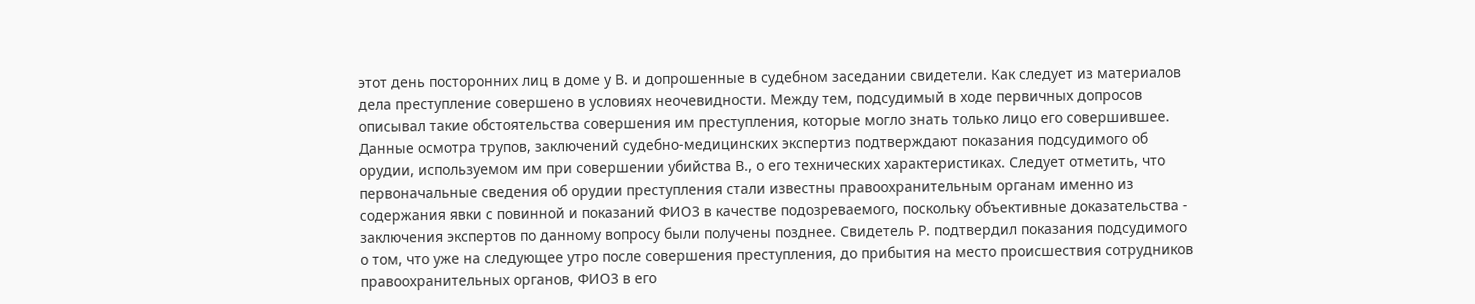этот день посторонних лиц в доме у В. и допрошенные в судебном заседании свидетели. Как следует из материалов дела преступление совершено в условиях неочевидности. Между тем, подсудимый в ходе первичных допросов описывал такие обстоятельства совершения им преступления, которые могло знать только лицо его совершившее. Данные осмотра трупов, заключений судебно-медицинских экспертиз подтверждают показания подсудимого об орудии, используемом им при совершении убийства В., о его технических характеристиках. Следует отметить, что первоначальные сведения об орудии преступления стали известны правоохранительным органам именно из содержания явки с повинной и показаний ФИО3 в качестве подозреваемого, поскольку объективные доказательства - заключения экспертов по данному вопросу были получены позднее. Свидетель Р. подтвердил показания подсудимого о том, что уже на следующее утро после совершения преступления, до прибытия на место происшествия сотрудников правоохранительных органов, ФИО3 в его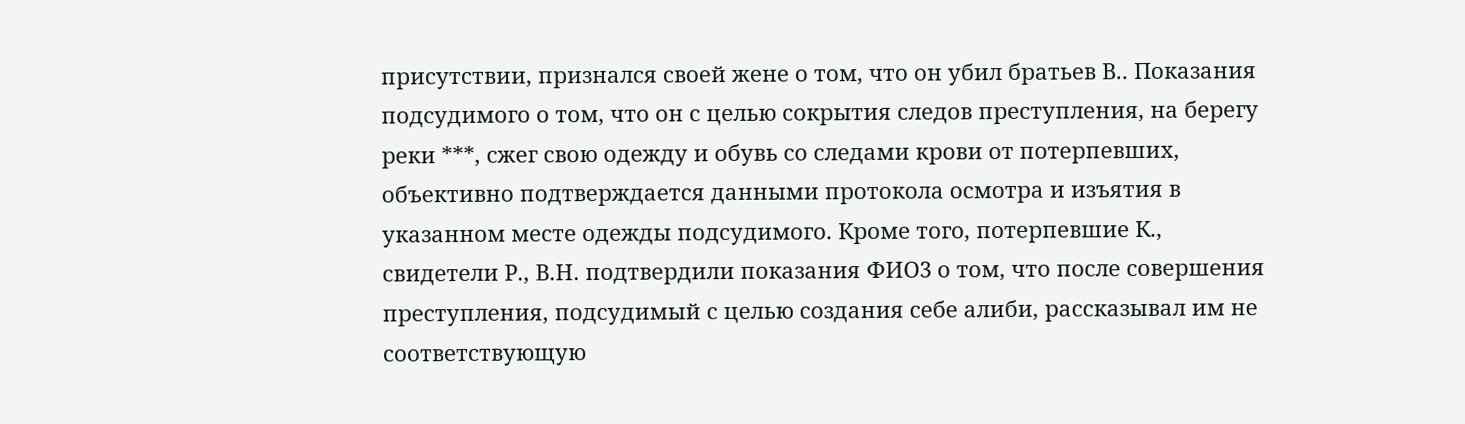присутствии, признался своей жене о том, что он убил братьев В.. Показания подсудимого о том, что он с целью сокрытия следов преступления, на берегу реки ***, сжег свою одежду и обувь со следами крови от потерпевших, объективно подтверждается данными протокола осмотра и изъятия в указанном месте одежды подсудимого. Кроме того, потерпевшие К., свидетели Р., В.Н. подтвердили показания ФИО3 о том, что после совершения преступления, подсудимый с целью создания себе алиби, рассказывал им не соответствующую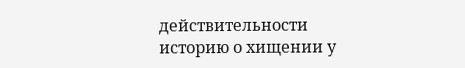действительности историю о хищении у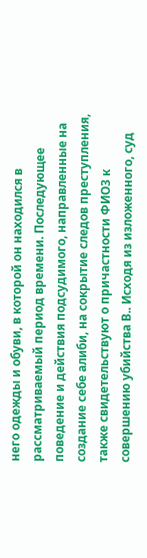него одежды и обуви, в которой он находился в рассматриваемый период времени. Последующее поведение и действия подсудимого, направленные на создание себе алиби, на сокрытие следов преступления, также свидетельствуют о причастности ФИО3 к совершению убийства В.. Исходя из изложенного, суд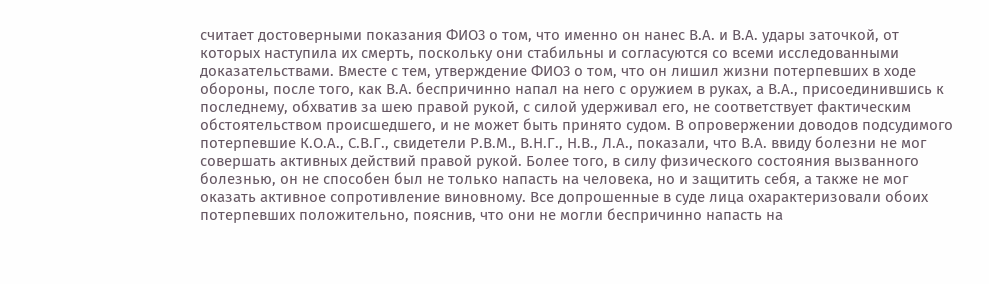считает достоверными показания ФИО3 о том, что именно он нанес В.А. и В.А. удары заточкой, от которых наступила их смерть, поскольку они стабильны и согласуются со всеми исследованными доказательствами. Вместе с тем, утверждение ФИО3 о том, что он лишил жизни потерпевших в ходе обороны, после того, как В.А. беспричинно напал на него с оружием в руках, а В.А., присоединившись к последнему, обхватив за шею правой рукой, с силой удерживал его, не соответствует фактическим обстоятельством происшедшего, и не может быть принято судом. В опровержении доводов подсудимого потерпевшие К.О.А., С.В.Г., свидетели Р.В.М., В.Н.Г., Н.В., Л.А., показали, что В.А. ввиду болезни не мог совершать активных действий правой рукой. Более того, в силу физического состояния вызванного болезнью, он не способен был не только напасть на человека, но и защитить себя, а также не мог оказать активное сопротивление виновному. Все допрошенные в суде лица охарактеризовали обоих потерпевших положительно, пояснив, что они не могли беспричинно напасть на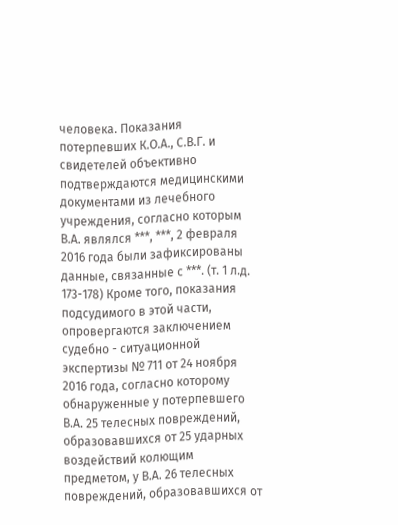человека. Показания потерпевших К.О.А., С.В.Г. и свидетелей объективно подтверждаются медицинскими документами из лечебного учреждения, согласно которым В.А. являлся ***, ***, 2 февраля 2016 года были зафиксированы данные, связанные с ***. (т. 1 л.д. 173-178) Кроме того, показания подсудимого в этой части, опровергаются заключением судебно - ситуационной экспертизы № 711 от 24 ноября 2016 года, согласно которому обнаруженные у потерпевшего В.А. 25 телесных повреждений, образовавшихся от 25 ударных воздействий колющим предметом, у В.А. 26 телесных повреждений, образовавшихся от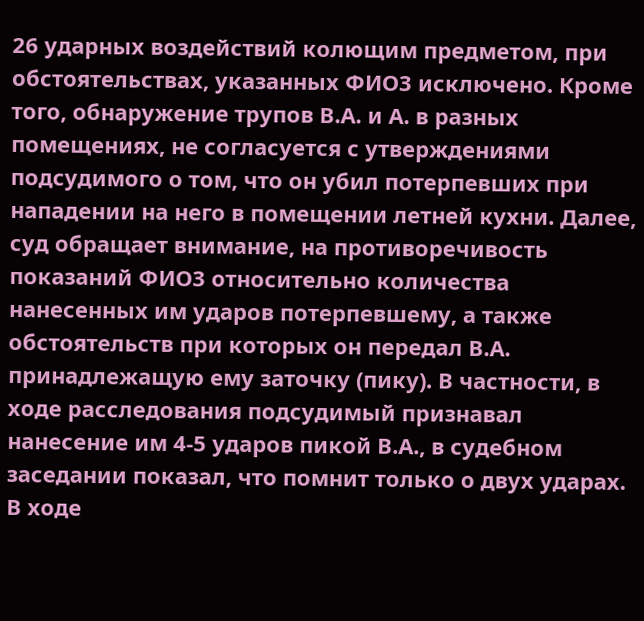26 ударных воздействий колющим предметом, при обстоятельствах, указанных ФИО3 исключено. Кроме того, обнаружение трупов В.А. и А. в разных помещениях, не согласуется с утверждениями подсудимого о том, что он убил потерпевших при нападении на него в помещении летней кухни. Далее, суд обращает внимание, на противоречивость показаний ФИО3 относительно количества нанесенных им ударов потерпевшему, а также обстоятельств при которых он передал В.А. принадлежащую ему заточку (пику). В частности, в ходе расследования подсудимый признавал нанесение им 4-5 ударов пикой В.А., в судебном заседании показал, что помнит только о двух ударах. В ходе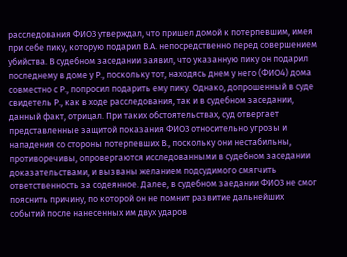расследования ФИО3 утверждал, что пришел домой к потерпевшим, имея при себе пику, которую подарил В.А. непосредственно перед совершением убийства. В судебном заседании заявил, что указанную пику он подарил последнему в доме у Р., поскольку тот, находясь днем у него (ФИО4) дома совместно с Р., попросил подарить ему пику. Однако, допрошенный в суде свидетель Р., как в ходе расследования, так и в судебном заседании, данный факт, отрицал. При таких обстоятельствах, суд отвергает представленные защитой показания ФИО3 относительно угрозы и нападения со стороны потерпевших В., поскольку они нестабильны, противоречивы, опровергаются исследованными в судебном заседании доказательствами, и вызваны желанием подсудимого смягчить ответственность за содеянное. Далее, в судебном заедании ФИО3 не смог пояснить причину, по которой он не помнит развитие дальнейших событий после нанесенных им двух ударов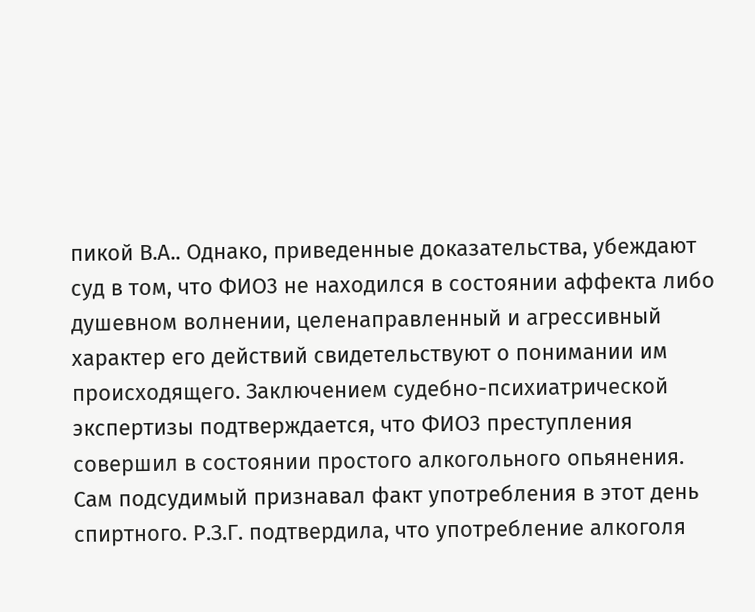пикой В.А.. Однако, приведенные доказательства, убеждают суд в том, что ФИО3 не находился в состоянии аффекта либо душевном волнении, целенаправленный и агрессивный характер его действий свидетельствуют о понимании им происходящего. Заключением судебно-психиатрической экспертизы подтверждается, что ФИО3 преступления совершил в состоянии простого алкогольного опьянения. Сам подсудимый признавал факт употребления в этот день спиртного. Р.З.Г. подтвердила, что употребление алкоголя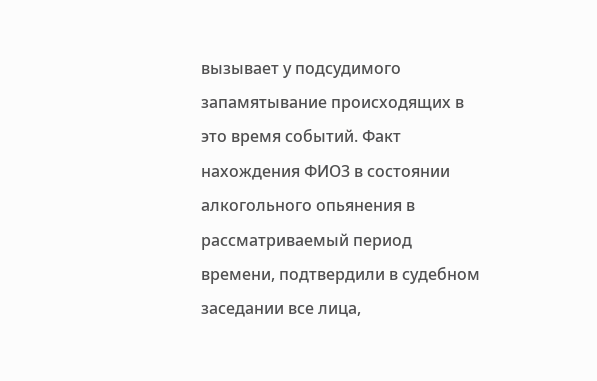вызывает у подсудимого запамятывание происходящих в это время событий. Факт нахождения ФИО3 в состоянии алкогольного опьянения в рассматриваемый период времени, подтвердили в судебном заседании все лица,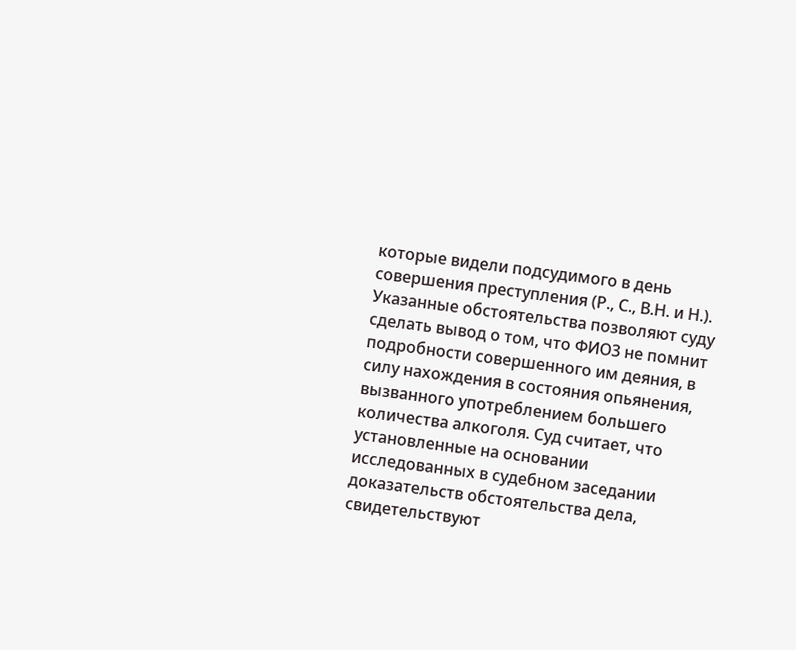которые видели подсудимого в день совершения преступления (Р., С., В.Н. и Н.). Указанные обстоятельства позволяют суду сделать вывод о том, что ФИО3 не помнит подробности совершенного им деяния, в силу нахождения в состояния опьянения, вызванного употреблением большего количества алкоголя. Суд считает, что установленные на основании исследованных в судебном заседании доказательств обстоятельства дела, свидетельствуют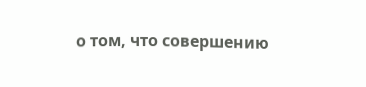о том, что совершению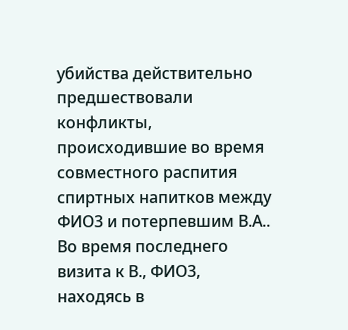убийства действительно предшествовали конфликты, происходившие во время совместного распития спиртных напитков между ФИО3 и потерпевшим В.А.. Во время последнего визита к В., ФИО3, находясь в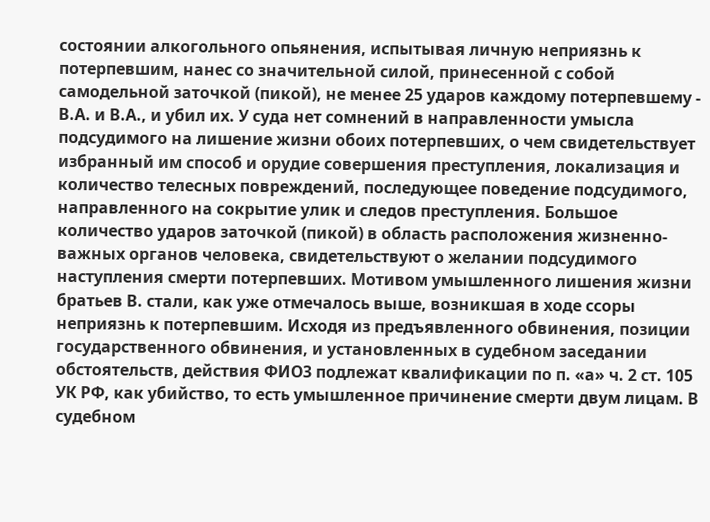состоянии алкогольного опьянения, испытывая личную неприязнь к потерпевшим, нанес со значительной силой, принесенной с собой самодельной заточкой (пикой), не менее 25 ударов каждому потерпевшему - В.А. и В.А., и убил их. У суда нет сомнений в направленности умысла подсудимого на лишение жизни обоих потерпевших, о чем свидетельствует избранный им способ и орудие совершения преступления, локализация и количество телесных повреждений, последующее поведение подсудимого, направленного на сокрытие улик и следов преступления. Большое количество ударов заточкой (пикой) в область расположения жизненно-важных органов человека, свидетельствуют о желании подсудимого наступления смерти потерпевших. Мотивом умышленного лишения жизни братьев В. стали, как уже отмечалось выше, возникшая в ходе ссоры неприязнь к потерпевшим. Исходя из предъявленного обвинения, позиции государственного обвинения, и установленных в судебном заседании обстоятельств, действия ФИО3 подлежат квалификации по п. «а» ч. 2 ст. 105 УК РФ, как убийство, то есть умышленное причинение смерти двум лицам. В судебном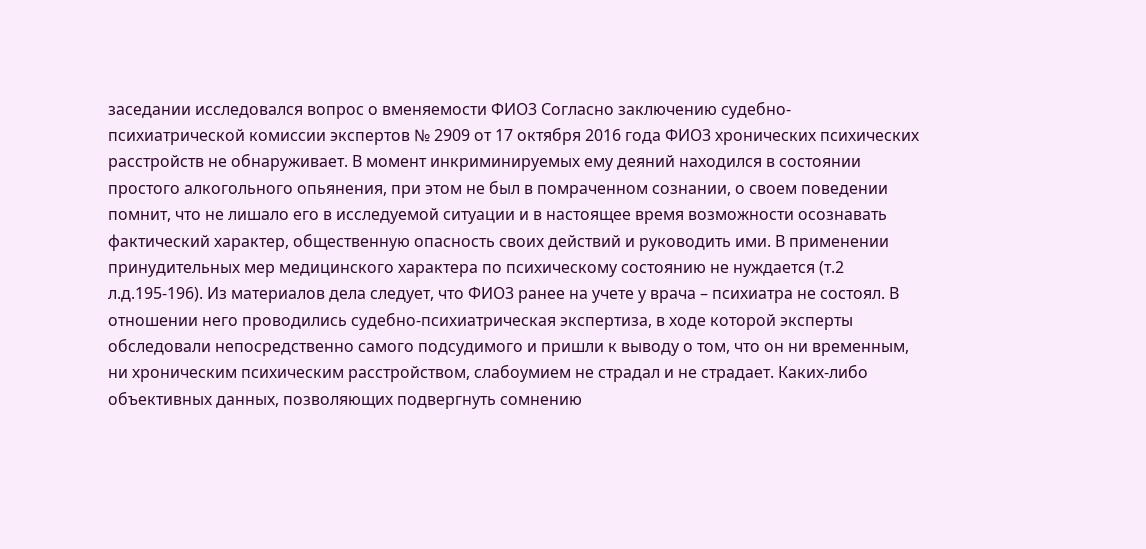заседании исследовался вопрос о вменяемости ФИО3 Согласно заключению судебно-психиатрической комиссии экспертов № 2909 от 17 октября 2016 года ФИО3 хронических психических расстройств не обнаруживает. В момент инкриминируемых ему деяний находился в состоянии простого алкогольного опьянения, при этом не был в помраченном сознании, о своем поведении помнит, что не лишало его в исследуемой ситуации и в настоящее время возможности осознавать фактический характер, общественную опасность своих действий и руководить ими. В применении принудительных мер медицинского характера по психическому состоянию не нуждается (т.2 л.д.195-196). Из материалов дела следует, что ФИО3 ранее на учете у врача – психиатра не состоял. В отношении него проводились судебно-психиатрическая экспертиза, в ходе которой эксперты обследовали непосредственно самого подсудимого и пришли к выводу о том, что он ни временным, ни хроническим психическим расстройством, слабоумием не страдал и не страдает. Каких-либо объективных данных, позволяющих подвергнуть сомнению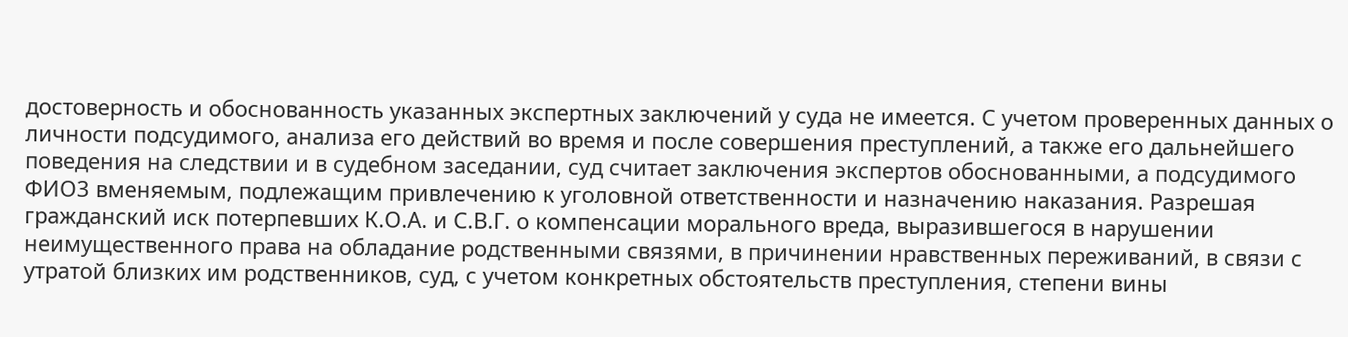достоверность и обоснованность указанных экспертных заключений у суда не имеется. С учетом проверенных данных о личности подсудимого, анализа его действий во время и после совершения преступлений, а также его дальнейшего поведения на следствии и в судебном заседании, суд считает заключения экспертов обоснованными, а подсудимого ФИО3 вменяемым, подлежащим привлечению к уголовной ответственности и назначению наказания. Разрешая гражданский иск потерпевших К.О.А. и С.В.Г. о компенсации морального вреда, выразившегося в нарушении неимущественного права на обладание родственными связями, в причинении нравственных переживаний, в связи с утратой близких им родственников, суд, с учетом конкретных обстоятельств преступления, степени вины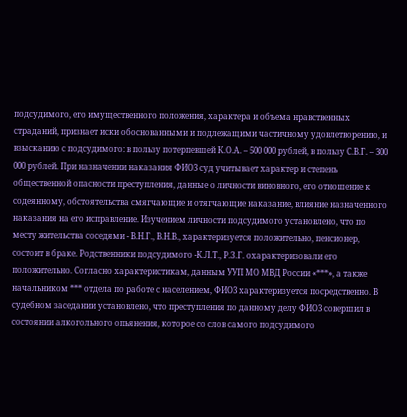подсудимого, его имущественного положения, характера и объема нравственных страданий, признает иски обоснованными и подлежащими частичному удовлетворению, и взысканию с подсудимого: в пользу потерпевшей К.О.А. – 500 000 рублей, в пользу С.В.Г. – 300 000 рублей. При назначении наказания ФИО3 суд учитывает характер и степень общественной опасности преступления, данные о личности виновного, его отношение к содеянному, обстоятельства смягчающие и отягчающие наказание, влияние назначенного наказания на его исправление. Изучением личности подсудимого установлено, что по месту жительства соседями - В.Н.Г., В.Н.В., характеризуется положительно, пенсионер, состоит в браке. Родственники подсудимого -К.Л.Т., Р.З.Г. охарактеризовали его положительно. Согласно характеристикам, данным УУП МО МВД России «***», а также начальником *** отдела по работе с населением, ФИО3 характеризуется посредственно. В судебном заседании установлено, что преступления по данному делу ФИО3 совершил в состоянии алкогольного опьянения, которое со слов самого подсудимого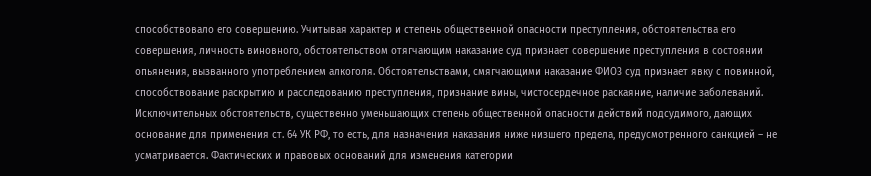способствовало его совершению. Учитывая характер и степень общественной опасности преступления, обстоятельства его совершения, личность виновного, обстоятельством отягчающим наказание суд признает совершение преступления в состоянии опьянения, вызванного употреблением алкоголя. Обстоятельствами, смягчающими наказание ФИО3 суд признает явку с повинной, способствование раскрытию и расследованию преступления, признание вины, чистосердечное раскаяние, наличие заболеваний. Исключительных обстоятельств, существенно уменьшающих степень общественной опасности действий подсудимого, дающих основание для применения ст. 64 УК РФ, то есть, для назначения наказания ниже низшего предела, предусмотренного санкцией – не усматривается. Фактических и правовых оснований для изменения категории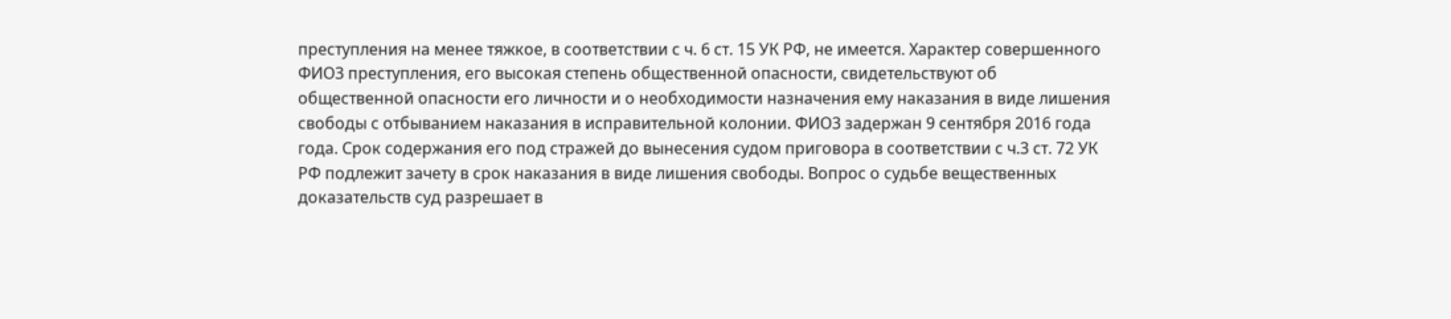преступления на менее тяжкое, в соответствии с ч. 6 ст. 15 УК РФ, не имеется. Характер совершенного ФИО3 преступления, его высокая степень общественной опасности, свидетельствуют об общественной опасности его личности и о необходимости назначения ему наказания в виде лишения свободы с отбыванием наказания в исправительной колонии. ФИО3 задержан 9 сентября 2016 года года. Срок содержания его под стражей до вынесения судом приговора в соответствии с ч.3 ст. 72 УК РФ подлежит зачету в срок наказания в виде лишения свободы. Вопрос о судьбе вещественных доказательств суд разрешает в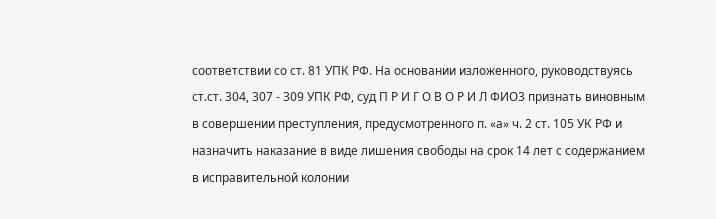соответствии со ст. 81 УПК РФ. На основании изложенного, руководствуясь ст.ст. 304, 307 - 309 УПК РФ, суд П Р И Г О В О Р И Л ФИО3 признать виновным в совершении преступления, предусмотренного п. «а» ч. 2 ст. 105 УК РФ и назначить наказание в виде лишения свободы на срок 14 лет с содержанием в исправительной колонии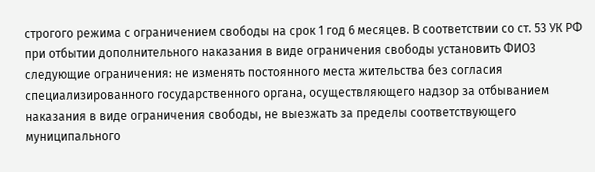строгого режима с ограничением свободы на срок 1 год 6 месяцев. В соответствии со ст. 53 УК РФ при отбытии дополнительного наказания в виде ограничения свободы установить ФИО3 следующие ограничения: не изменять постоянного места жительства без согласия специализированного государственного органа, осуществляющего надзор за отбыванием наказания в виде ограничения свободы, не выезжать за пределы соответствующего муниципального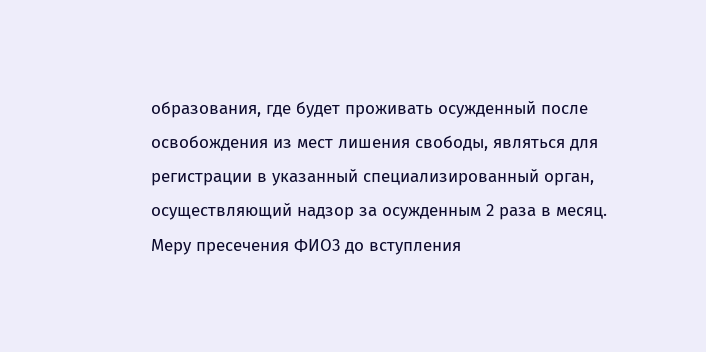образования, где будет проживать осужденный после освобождения из мест лишения свободы, являться для регистрации в указанный специализированный орган, осуществляющий надзор за осужденным 2 раза в месяц. Меру пресечения ФИО3 до вступления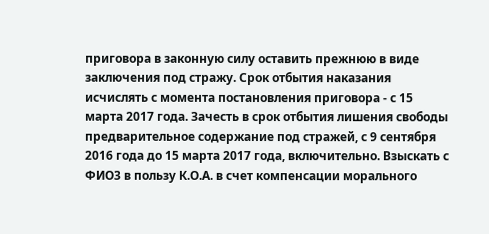приговора в законную силу оставить прежнюю в виде заключения под стражу. Срок отбытия наказания исчислять с момента постановления приговора - с 15 марта 2017 года. Зачесть в срок отбытия лишения свободы предварительное содержание под стражей, с 9 сентября 2016 года до 15 марта 2017 года, включительно. Взыскать с ФИО3 в пользу К.О.А. в счет компенсации морального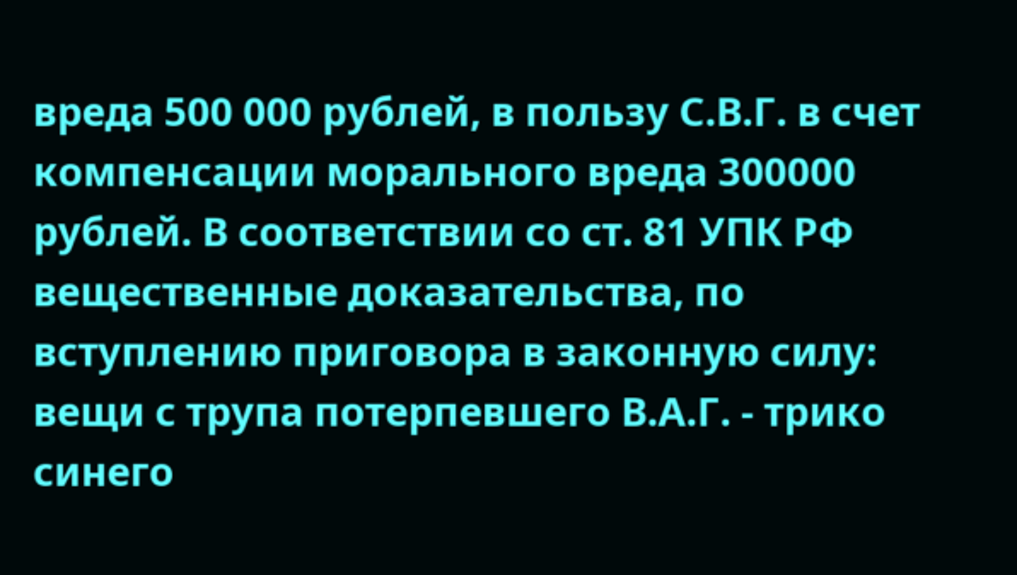вреда 500 000 рублей, в пользу С.В.Г. в счет компенсации морального вреда 300000 рублей. В соответствии со ст. 81 УПК РФ вещественные доказательства, по вступлению приговора в законную силу: вещи с трупа потерпевшего В.А.Г. - трико синего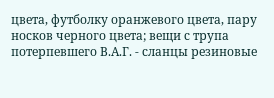цвета, футболку оранжевого цвета, пару носков черного цвета; вещи с трупа потерпевшего В.А.Г. - сланцы резиновые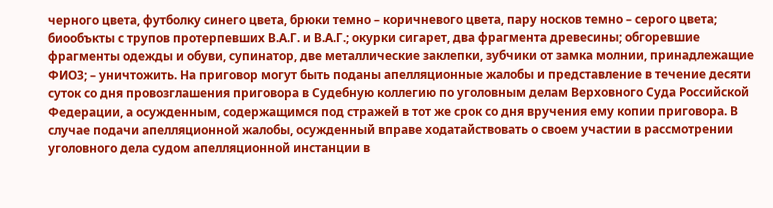черного цвета, футболку синего цвета, брюки темно – коричневого цвета, пару носков темно – серого цвета; биообъкты с трупов протерпевших В.А.Г. и В.А.Г.; окурки сигарет, два фрагмента древесины; обгоревшие фрагменты одежды и обуви, супинатор, две металлические заклепки, зубчики от замка молнии, принадлежащие ФИО3; – уничтожить. На приговор могут быть поданы апелляционные жалобы и представление в течение десяти суток со дня провозглашения приговора в Судебную коллегию по уголовным делам Верховного Суда Российской Федерации, а осужденным, содержащимся под стражей в тот же срок со дня вручения ему копии приговора. В случае подачи апелляционной жалобы, осужденный вправе ходатайствовать о своем участии в рассмотрении уголовного дела судом апелляционной инстанции в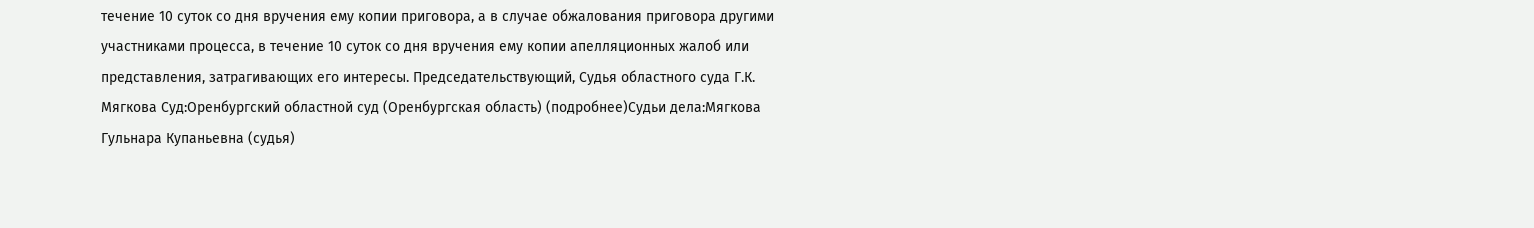течение 10 суток со дня вручения ему копии приговора, а в случае обжалования приговора другими участниками процесса, в течение 10 суток со дня вручения ему копии апелляционных жалоб или представления, затрагивающих его интересы. Председательствующий, Судья областного суда Г.К. Мягкова Суд:Оренбургский областной суд (Оренбургская область) (подробнее)Судьи дела:Мягкова Гульнара Купаньевна (судья)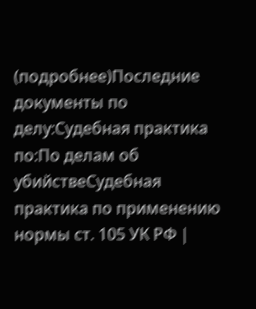(подробнее)Последние документы по делу:Судебная практика по:По делам об убийствеСудебная практика по применению нормы ст. 105 УК РФ |